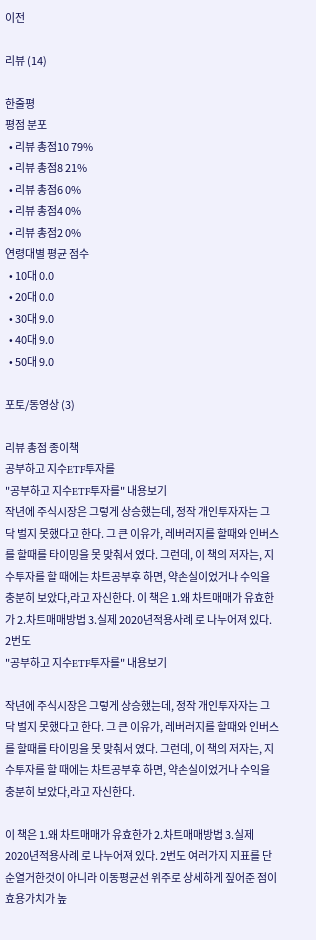이전

리뷰 (14)

한줄평
평점 분포
  • 리뷰 총점10 79%
  • 리뷰 총점8 21%
  • 리뷰 총점6 0%
  • 리뷰 총점4 0%
  • 리뷰 총점2 0%
연령대별 평균 점수
  • 10대 0.0
  • 20대 0.0
  • 30대 9.0
  • 40대 9.0
  • 50대 9.0

포토/동영상 (3)

리뷰 총점 종이책
공부하고 지수ETF투자를
"공부하고 지수ETF투자를" 내용보기
작년에 주식시장은 그렇게 상승했는데, 정작 개인투자자는 그닥 벌지 못했다고 한다. 그 큰 이유가, 레버러지를 할때와 인버스를 할때를 타이밍을 못 맞춰서 였다. 그런데, 이 책의 저자는, 지수투자를 할 때에는 차트공부후 하면, 약손실이었거나 수익을 충분히 보았다,라고 자신한다. 이 책은 1.왜 차트매매가 유효한가 2.차트매매방법 3.실제 2020년적용사례 로 나누어져 있다. 2번도
"공부하고 지수ETF투자를" 내용보기

작년에 주식시장은 그렇게 상승했는데, 정작 개인투자자는 그닥 벌지 못했다고 한다. 그 큰 이유가, 레버러지를 할때와 인버스를 할때를 타이밍을 못 맞춰서 였다. 그런데, 이 책의 저자는, 지수투자를 할 때에는 차트공부후 하면, 약손실이었거나 수익을 충분히 보았다,라고 자신한다.

이 책은 1.왜 차트매매가 유효한가 2.차트매매방법 3.실제 2020년적용사례 로 나누어져 있다. 2번도 여러가지 지표를 단순열거한것이 아니라 이동평균선 위주로 상세하게 짚어준 점이 효용가치가 높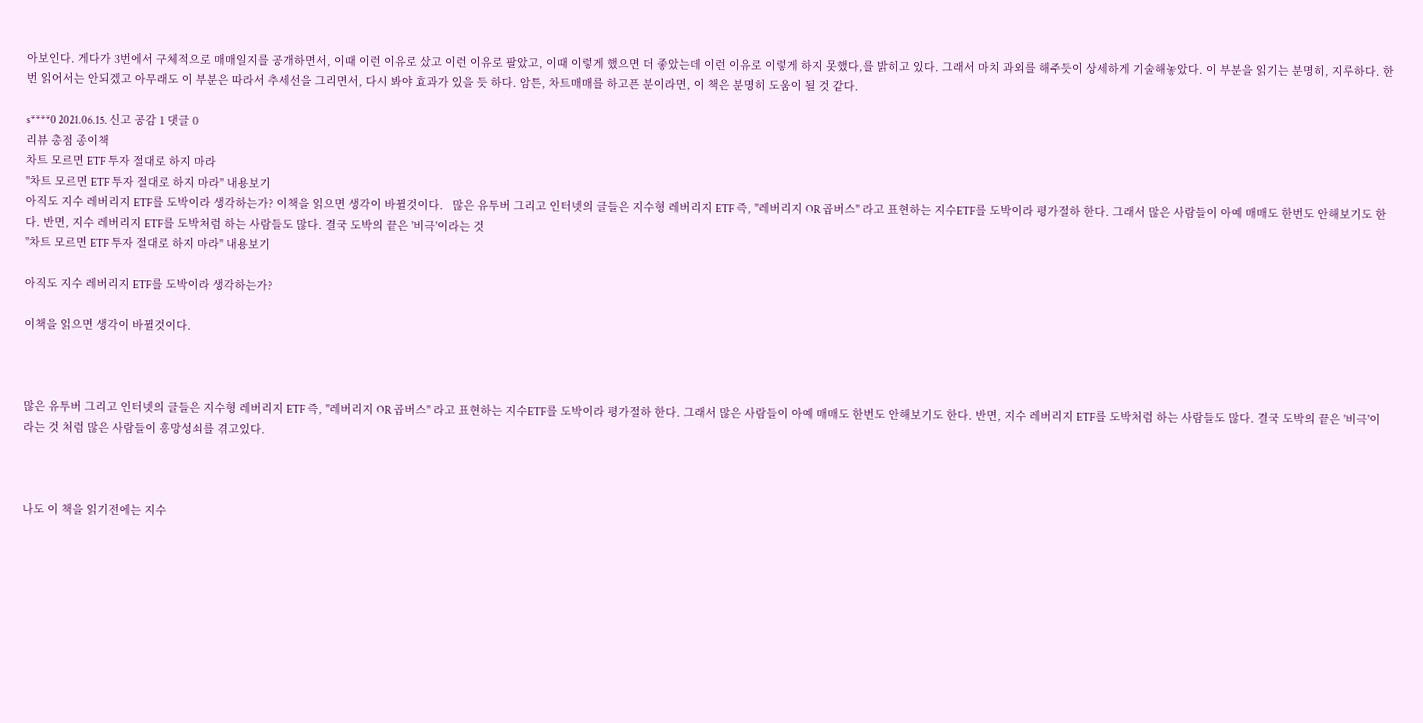아보인다. 게다가 3번에서 구체적으로 매매일지를 공개하면서, 이때 이런 이유로 샀고 이런 이유로 팔았고, 이때 이렇게 했으면 더 좋았는데 이런 이유로 이렇게 하지 못했다,를 밝히고 있다. 그래서 마치 과외를 해주듯이 상세하게 기술해놓았다. 이 부분을 읽기는 분명히, 지루하다. 한번 읽어서는 안되겠고 아무래도 이 부분은 따라서 추세선을 그리면서, 다시 봐야 효과가 있을 듯 하다. 암튼, 차트매매를 하고픈 분이라면, 이 책은 분명히 도움이 될 것 같다.

s****0 2021.06.15. 신고 공감 1 댓글 0
리뷰 총점 종이책
차트 모르면 ETF 투자 절대로 하지 마라
"차트 모르면 ETF 투자 절대로 하지 마라" 내용보기
아직도 지수 레버리지 ETF를 도박이라 생각하는가? 이책을 읽으면 생각이 바뀔것이다.   많은 유투버 그리고 인터넷의 글들은 지수형 레버리지 ETF 즉, "레버리지 OR 곱버스" 라고 표현하는 지수ETF를 도박이라 평가절하 한다. 그래서 많은 사람들이 아예 매매도 한번도 안해보기도 한다. 반면, 지수 레버리지 ETF를 도박처럼 하는 사람들도 많다. 결국 도박의 끝은 '비극'이라는 것
"차트 모르면 ETF 투자 절대로 하지 마라" 내용보기

아직도 지수 레버리지 ETF를 도박이라 생각하는가?

이책을 읽으면 생각이 바뀔것이다.



많은 유투버 그리고 인터넷의 글들은 지수형 레버리지 ETF 즉, "레버리지 OR 곱버스" 라고 표현하는 지수ETF를 도박이라 평가절하 한다. 그래서 많은 사람들이 아예 매매도 한번도 안해보기도 한다. 반면, 지수 레버리지 ETF를 도박처럼 하는 사람들도 많다. 결국 도박의 끝은 '비극'이라는 것 처럼 많은 사람들이 흥망성쇠를 겪고있다.



나도 이 책을 읽기전에는 지수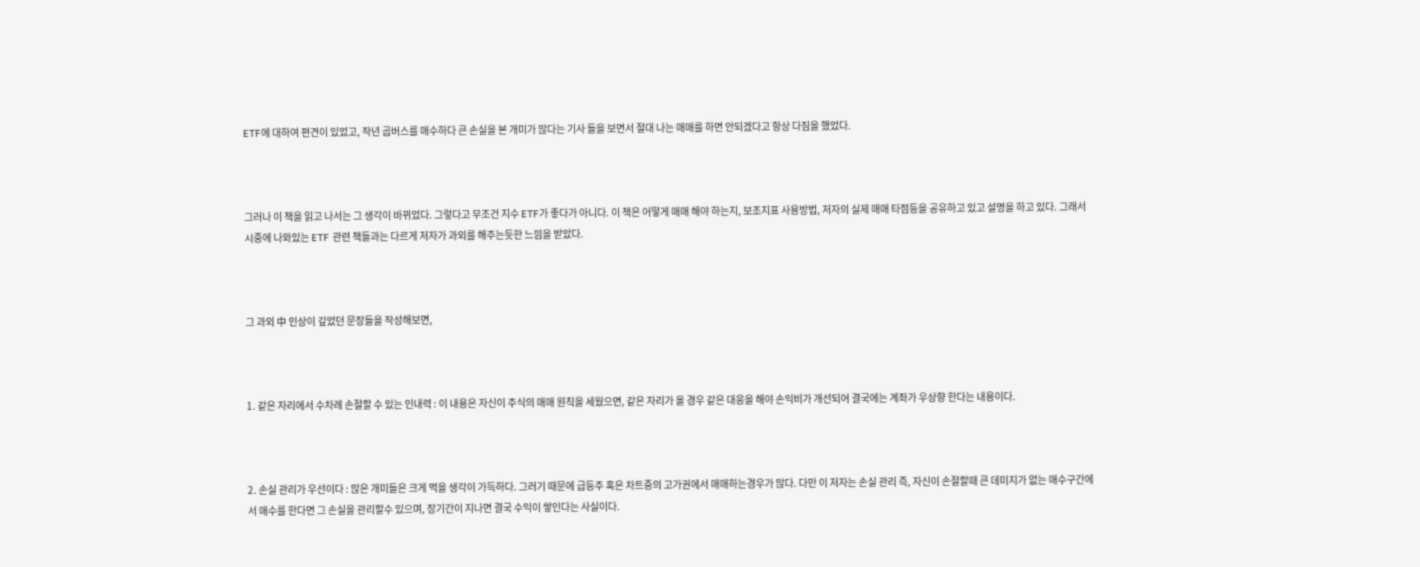ETF에 대하여 편견이 있었고, 작년 곱버스를 매수하다 큰 손실을 본 개미가 많다는 기사 들을 보면서 절대 나는 매매를 하면 안되겠다고 항상 다짐을 했었다.



그러나 이 책을 읽고 나서는 그 생각이 바뀌었다. 그렇다고 무조건 지수 ETF가 좋다가 아니다. 이 책은 어떻게 매매 해야 하는지, 보조지표 사용방법, 저자의 실제 매매 타점등을 공유하고 있고 설명을 하고 있다. 그래서 시중에 나와있는 ETF 관련 책들과는 다르게 저자가 과외를 해주는듯한 느낌을 받았다.



그 과외 中 인상이 깊었던 문장들을 작성해보면,



1. 같은 자리에서 수차례 손절할 수 있는 인내력 : 이 내용은 자신이 주식의 매매 원칙을 세웠으면, 같은 자리가 올 경우 같은 대응을 해야 손익비가 개선되어 결국에는 계좌가 우상향 한다는 내용이다.



2. 손실 관리가 우선이다 : 많은 개미들은 크게 먹을 생각이 가득하다. 그러기 때문에 급등주 혹은 차트중의 고가권에서 매매하는경우가 많다. 다만 이 저자는 손실 관리 즉, 자신이 손절할때 큰 데미지가 없는 매수구간에서 매수를 한다면 그 손실을 관리할수 있으며, 장기간이 지나면 결국 수익이 쌓인다는 사실이다.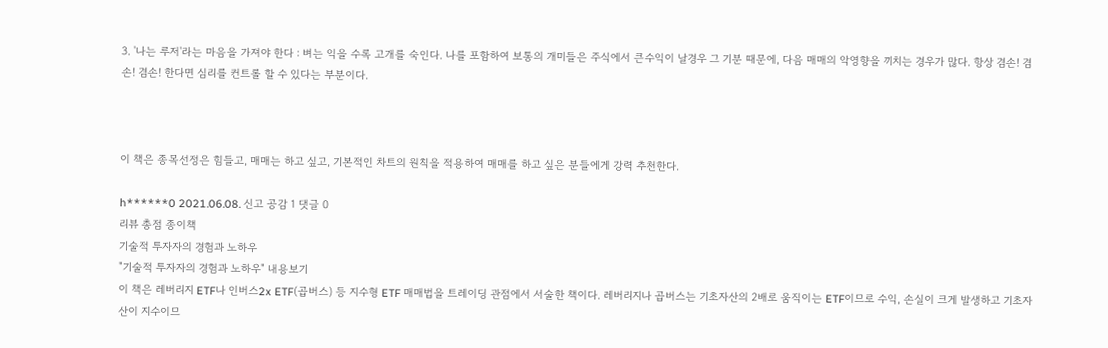3. '나는 루저'라는 마음을 가져야 한다 : 벼는 익을 수록 고개를 숙인다. 나를 포함하여 보통의 개미들은 주식에서 큰수익이 날경우 그 기분 때문에, 다음 매매의 악영향을 끼치는 경우가 많다. 항상 겸손! 겸손! 겸손! 한다면 심리를 컨트롤 할 수 있다는 부분이다.



이 책은 종목선정은 힘들고, 매매는 하고 싶고, 기본적인 차트의 원칙을 적용하여 매매를 하고 싶은 분들에게 강력 추천한다.

h******0 2021.06.08. 신고 공감 1 댓글 0
리뷰 총점 종이책
기술적 투자자의 경험과 노하우
"기술적 투자자의 경험과 노하우" 내용보기
이 책은 레버리지 ETF나 인버스2x ETF(곱버스) 등 지수형 ETF 매매법을 트레이딩 관점에서 서술한 책이다. 레버리지나 곱버스는 기초자산의 2배로 움직이는 ETF이므로 수익, 손실이 크게 발생하고 기초자산이 지수이므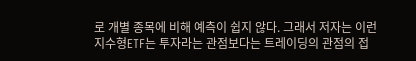로 개별 종목에 비해 예측이 쉽지 않다. 그래서 저자는 이런 지수형ETF는 투자라는 관점보다는 트레이딩의 관점의 접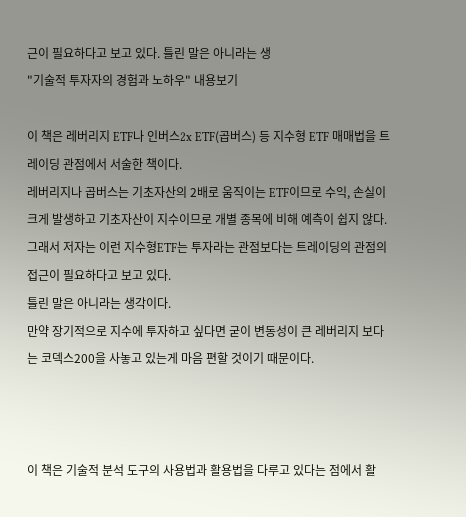근이 필요하다고 보고 있다. 틀린 말은 아니라는 생
"기술적 투자자의 경험과 노하우" 내용보기

이 책은 레버리지 ETF나 인버스2x ETF(곱버스) 등 지수형 ETF 매매법을 트레이딩 관점에서 서술한 책이다.
레버리지나 곱버스는 기초자산의 2배로 움직이는 ETF이므로 수익, 손실이 크게 발생하고 기초자산이 지수이므로 개별 종목에 비해 예측이 쉽지 않다. 그래서 저자는 이런 지수형ETF는 투자라는 관점보다는 트레이딩의 관점의 접근이 필요하다고 보고 있다.
틀린 말은 아니라는 생각이다.
만약 장기적으로 지수에 투자하고 싶다면 굳이 변동성이 큰 레버리지 보다는 코덱스200을 사놓고 있는게 마음 편할 것이기 때문이다.



이 책은 기술적 분석 도구의 사용법과 활용법을 다루고 있다는 점에서 활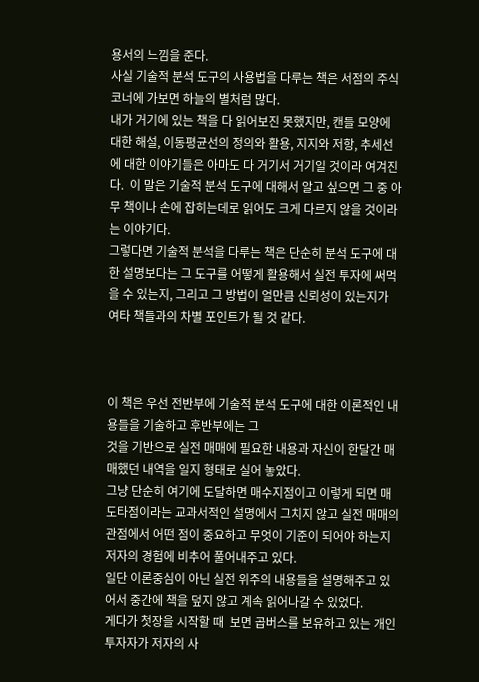용서의 느낌을 준다.
사실 기술적 분석 도구의 사용법을 다루는 책은 서점의 주식코너에 가보면 하늘의 별처럼 많다.
내가 거기에 있는 책을 다 읽어보진 못했지만, 캔들 모양에 대한 해설, 이동평균선의 정의와 활용, 지지와 저항, 추세선에 대한 이야기들은 아마도 다 거기서 거기일 것이라 여겨진다.  이 말은 기술적 분석 도구에 대해서 알고 싶으면 그 중 아무 책이나 손에 잡히는데로 읽어도 크게 다르지 않을 것이라는 이야기다.
그렇다면 기술적 분석을 다루는 책은 단순히 분석 도구에 대한 설명보다는 그 도구를 어떻게 활용해서 실전 투자에 써먹을 수 있는지, 그리고 그 방법이 얼만큼 신뢰성이 있는지가 여타 책들과의 차별 포인트가 될 것 같다.



이 책은 우선 전반부에 기술적 분석 도구에 대한 이론적인 내용들을 기술하고 후반부에는 그
것을 기반으로 실전 매매에 필요한 내용과 자신이 한달간 매매했던 내역을 일지 형태로 실어 놓았다.
그냥 단순히 여기에 도달하면 매수지점이고 이렇게 되면 매도타점이라는 교과서적인 설명에서 그치지 않고 실전 매매의 관점에서 어떤 점이 중요하고 무엇이 기준이 되어야 하는지 저자의 경험에 비추어 풀어내주고 있다.
일단 이론중심이 아닌 실전 위주의 내용들을 설명해주고 있어서 중간에 책을 덮지 않고 계속 읽어나갈 수 있었다.
게다가 첫장을 시작할 때  보면 곱버스를 보유하고 있는 개인 투자자가 저자의 사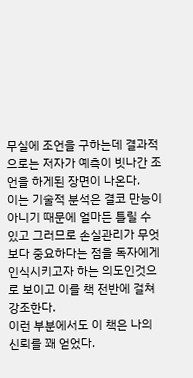무실에 조언을 구하는데 결과적으로는 저자가 예측이 빗나간 조언을 하게된 장면이 나온다.
이는 기술적 분석은 결코 만능이 아니기 때문에 얼마든 틀릴 수 있고 그러므로 손실관리가 무엇보다 중요하다는 점을 독자에게 인식시키고자 하는 의도인것으로 보이고 이를 책 전반에 걸쳐 강조한다.
이런 부분에서도 이 책은 나의 신뢰를 꽤 얻었다.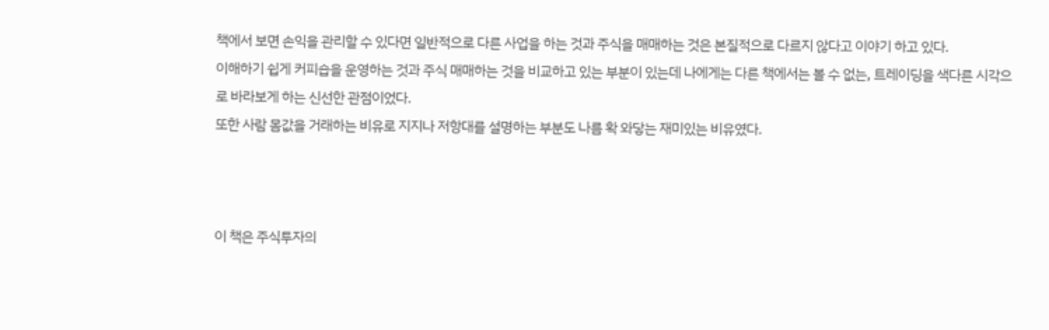책에서 보면 손익을 관리할 수 있다면 일반적으로 다른 사업을 하는 것과 주식을 매매하는 것은 본질적으로 다르지 않다고 이야기 하고 있다.
이해하기 쉽게 커피숍을 운영하는 것과 주식 매매하는 것을 비교하고 있는 부분이 있는데 나에게는 다른 책에서는 볼 수 없는, 트레이딩을 색다른 시각으로 바라보게 하는 신선한 관점이었다.
또한 사람 몸값을 거래하는 비유로 지지나 저항대를 설명하는 부분도 나름 확 와닿는 재미있는 비유였다.



이 책은 주식투자의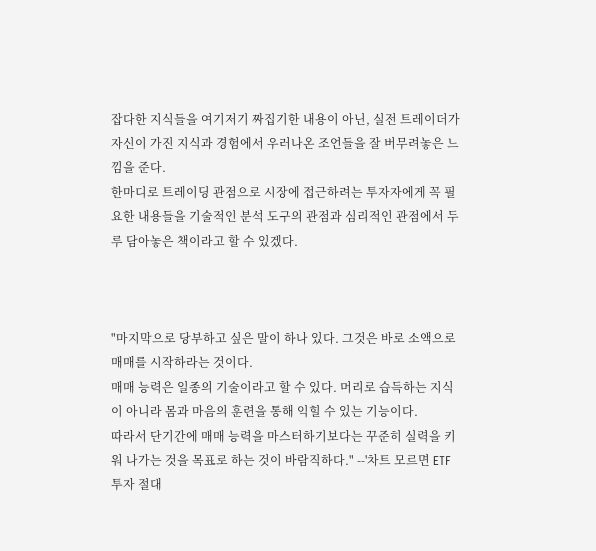잡다한 지식들을 여기저기 짜집기한 내용이 아닌, 실전 트레이더가 자신이 가진 지식과 경험에서 우러나온 조언들을 잘 버무려놓은 느낌을 준다.
한마디로 트레이딩 관점으로 시장에 접근하려는 투자자에게 꼭 필요한 내용들을 기술적인 분석 도구의 관점과 심리적인 관점에서 두루 담아놓은 책이라고 할 수 있겠다.



"마지막으로 당부하고 싶은 말이 하나 있다. 그것은 바로 소액으로 매매를 시작하라는 것이다.
매매 능력은 일종의 기술이라고 할 수 있다. 머리로 습득하는 지식이 아니라 몸과 마음의 훈련을 통해 익힐 수 있는 기능이다.
따라서 단기간에 매매 능력을 마스터하기보다는 꾸준히 실력을 키워 나가는 것을 목표로 하는 것이 바람직하다." --'차트 모르면 ETF투자 절대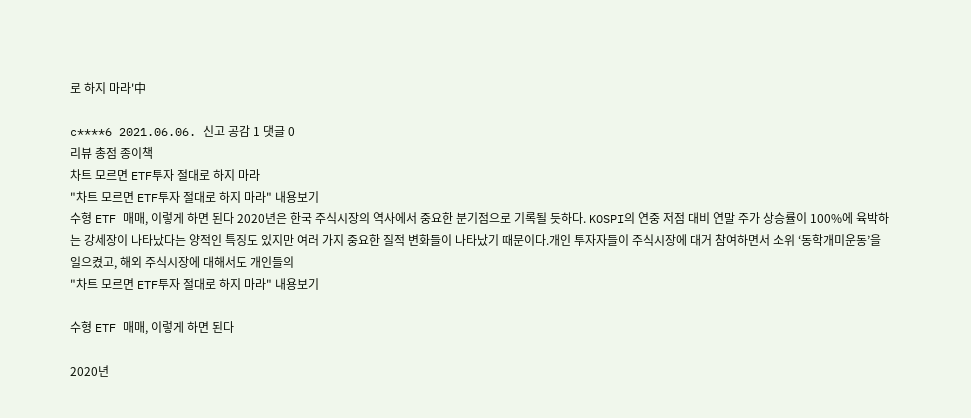로 하지 마라'中

c****6 2021.06.06. 신고 공감 1 댓글 0
리뷰 총점 종이책
차트 모르면 ETF투자 절대로 하지 마라
"차트 모르면 ETF투자 절대로 하지 마라" 내용보기
수형 ETF 매매, 이렇게 하면 된다 2020년은 한국 주식시장의 역사에서 중요한 분기점으로 기록될 듯하다. KOSPI의 연중 저점 대비 연말 주가 상승률이 100%에 육박하는 강세장이 나타났다는 양적인 특징도 있지만 여러 가지 중요한 질적 변화들이 나타났기 때문이다.개인 투자자들이 주식시장에 대거 참여하면서 소위 ‘동학개미운동’을 일으켰고, 해외 주식시장에 대해서도 개인들의
"차트 모르면 ETF투자 절대로 하지 마라" 내용보기

수형 ETF 매매, 이렇게 하면 된다

2020년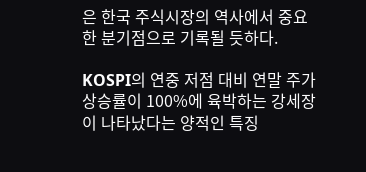은 한국 주식시장의 역사에서 중요한 분기점으로 기록될 듯하다.

KOSPI의 연중 저점 대비 연말 주가 상승률이 100%에 육박하는 강세장이 나타났다는 양적인 특징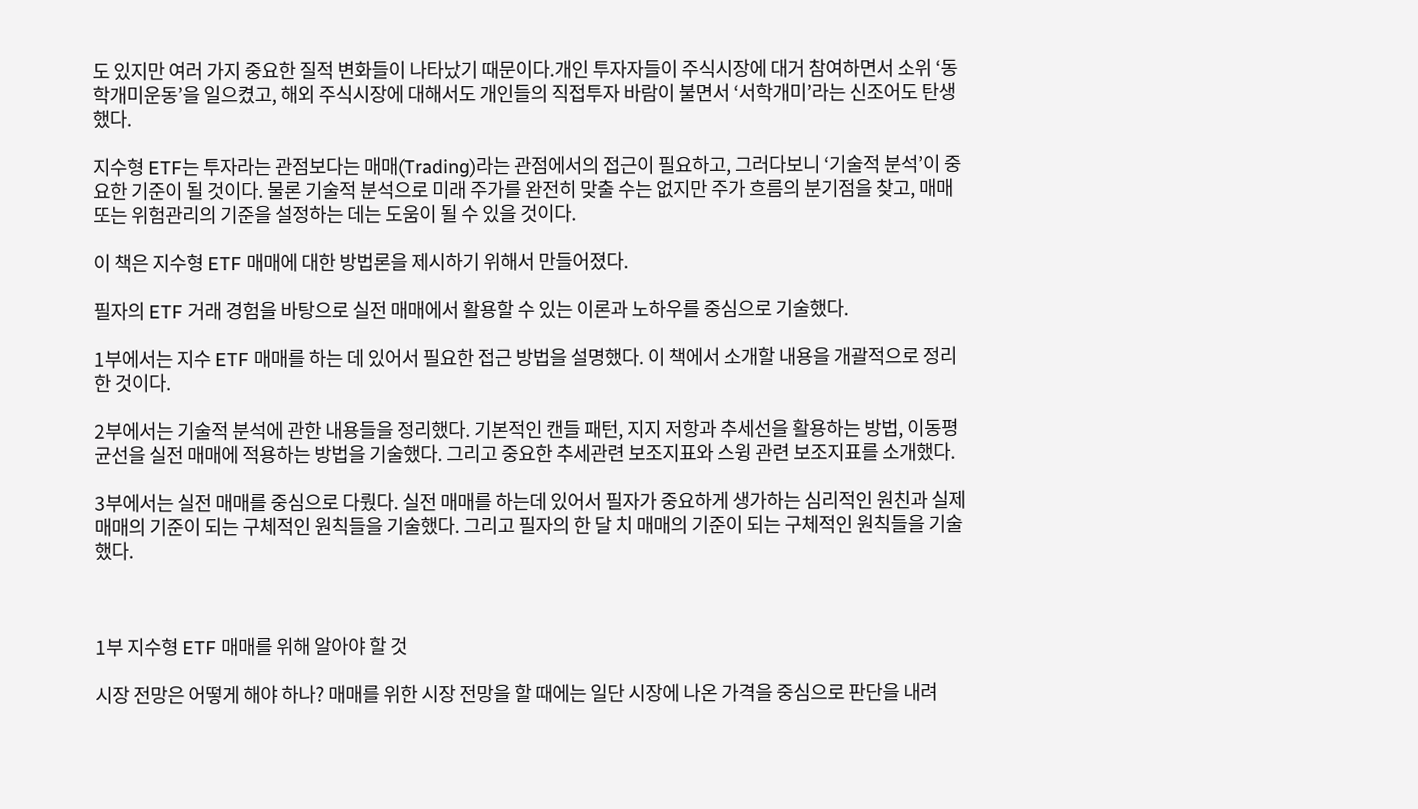도 있지만 여러 가지 중요한 질적 변화들이 나타났기 때문이다.개인 투자자들이 주식시장에 대거 참여하면서 소위 ‘동학개미운동’을 일으켰고, 해외 주식시장에 대해서도 개인들의 직접투자 바람이 불면서 ‘서학개미’라는 신조어도 탄생했다.

지수형 ETF는 투자라는 관점보다는 매매(Trading)라는 관점에서의 접근이 필요하고, 그러다보니 ‘기술적 분석’이 중요한 기준이 될 것이다. 물론 기술적 분석으로 미래 주가를 완전히 맞출 수는 없지만 주가 흐름의 분기점을 찾고, 매매 또는 위험관리의 기준을 설정하는 데는 도움이 될 수 있을 것이다.

이 책은 지수형 ETF 매매에 대한 방법론을 제시하기 위해서 만들어졌다.

필자의 ETF 거래 경험을 바탕으로 실전 매매에서 활용할 수 있는 이론과 노하우를 중심으로 기술했다.

1부에서는 지수 ETF 매매를 하는 데 있어서 필요한 접근 방법을 설명했다. 이 책에서 소개할 내용을 개괄적으로 정리한 것이다.

2부에서는 기술적 분석에 관한 내용들을 정리했다. 기본적인 캔들 패턴, 지지 저항과 추세선을 활용하는 방법, 이동평균선을 실전 매매에 적용하는 방법을 기술했다. 그리고 중요한 추세관련 보조지표와 스윙 관련 보조지표를 소개했다.

3부에서는 실전 매매를 중심으로 다뤘다. 실전 매매를 하는데 있어서 필자가 중요하게 생가하는 심리적인 원친과 실제 매매의 기준이 되는 구체적인 원칙들을 기술했다. 그리고 필자의 한 달 치 매매의 기준이 되는 구체적인 원칙들을 기술했다.



1부 지수형 ETF 매매를 위해 알아야 할 것

시장 전망은 어떻게 해야 하나? 매매를 위한 시장 전망을 할 때에는 일단 시장에 나온 가격을 중심으로 판단을 내려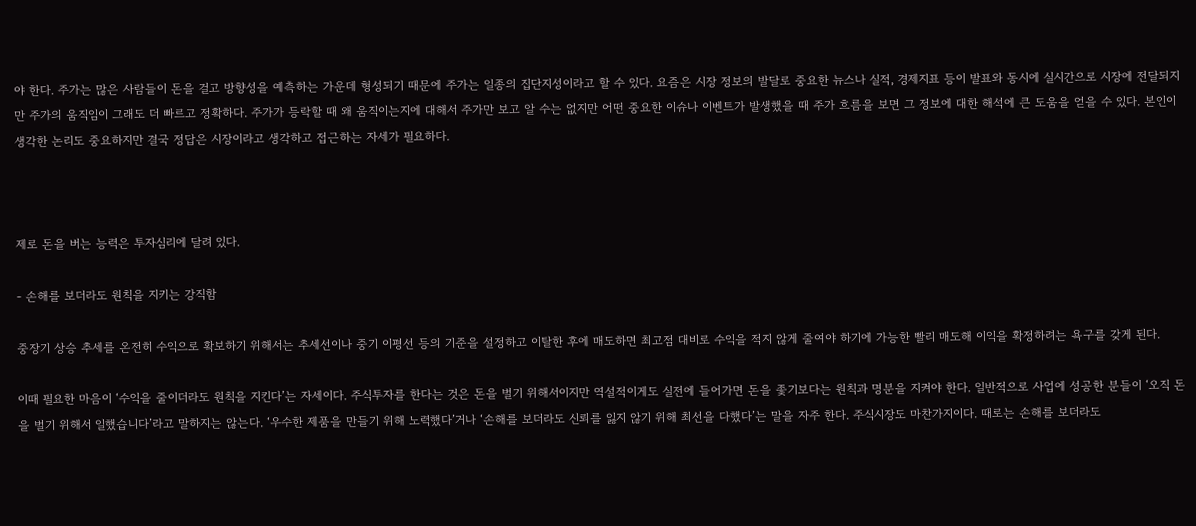야 한다. 주가는 많은 사람들이 돈을 걸고 방향성을 예측하는 가운데 형성되기 때문에 주가는 일종의 집단지성이라고 할 수 있다. 요즘은 시장 정보의 발달로 중요한 뉴스나 실적, 경제지표 등이 발표와 동시에 실시간으로 시장에 전달되지만 주가의 움직임이 그래도 더 빠르고 정확하다. 주가가 등락할 때 왜 움직이는지에 대해서 주가만 보고 알 수는 없지만 어떤 중요한 이슈나 이벤트가 발생했을 때 주가 흐름을 보면 그 정보에 대한 해석에 큰 도움을 얻을 수 있다. 본인이 생각한 논리도 중요하지만 결국 정답은 시장이라고 생각하고 접근하는 자세가 필요하다.



제로 돈을 버는 능력은 투자심리에 달려 있다.

- 손해를 보더라도 원칙을 지키는 강직함

중장기 상승 추세를 온전히 수익으로 확보하기 위해서는 추세선이나 중기 이평선 등의 기준을 설정하고 이탈한 후에 매도하면 최고점 대비로 수익을 적지 않게 줄여야 하기에 가능한 빨리 매도해 이익을 확정하려는 욕구를 갖게 된다.

이때 필요한 마음이 ‘수익을 줄이더라도 원칙을 지킨다’는 자세이다. 주식투자를 한다는 것은 돈을 벌기 위해서이지만 역설적이게도 실전에 들어가면 돈을 좇기보다는 원칙과 명분을 지켜야 한다. 일반적으로 사업에 성공한 분들이 ‘오직 돈을 벌기 위해서 일했습니다’라고 말하지는 않는다. ‘우수한 제품을 만들기 위해 노력했다’거나 ‘손해를 보더라도 신뢰를 잃지 않기 위해 최선을 다했다’는 말을 자주 한다. 주식시장도 마찬가지이다. 때로는 손해를 보더라도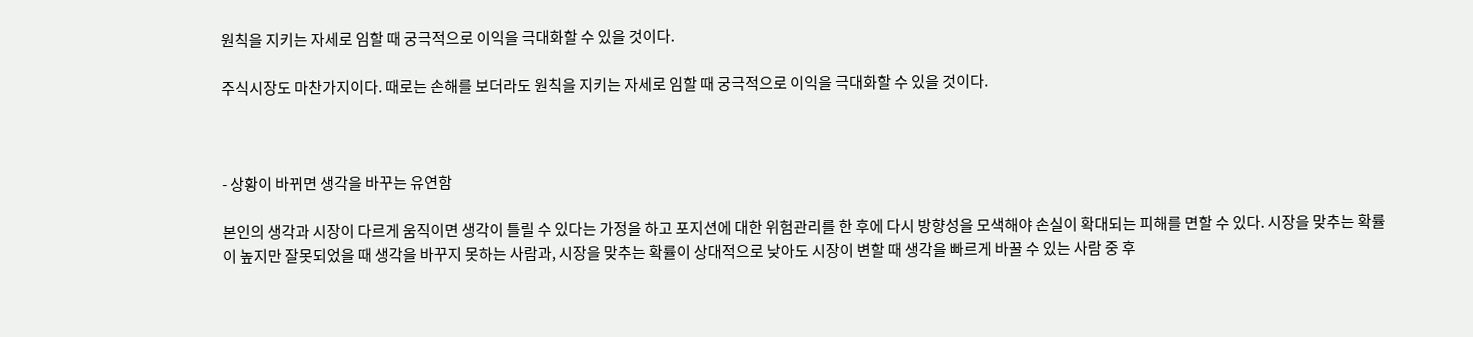원칙을 지키는 자세로 임할 때 궁극적으로 이익을 극대화할 수 있을 것이다.

주식시장도 마찬가지이다. 때로는 손해를 보더라도 원칙을 지키는 자세로 임할 때 궁극적으로 이익을 극대화할 수 있을 것이다.



- 상황이 바뀌면 생각을 바꾸는 유연함

본인의 생각과 시장이 다르게 움직이면 생각이 틀릴 수 있다는 가정을 하고 포지션에 대한 위험관리를 한 후에 다시 방향성을 모색해야 손실이 확대되는 피해를 면할 수 있다. 시장을 맞추는 확률이 높지만 잘못되었을 때 생각을 바꾸지 못하는 사람과, 시장을 맞추는 확률이 상대적으로 낮아도 시장이 변할 때 생각을 빠르게 바꿀 수 있는 사람 중 후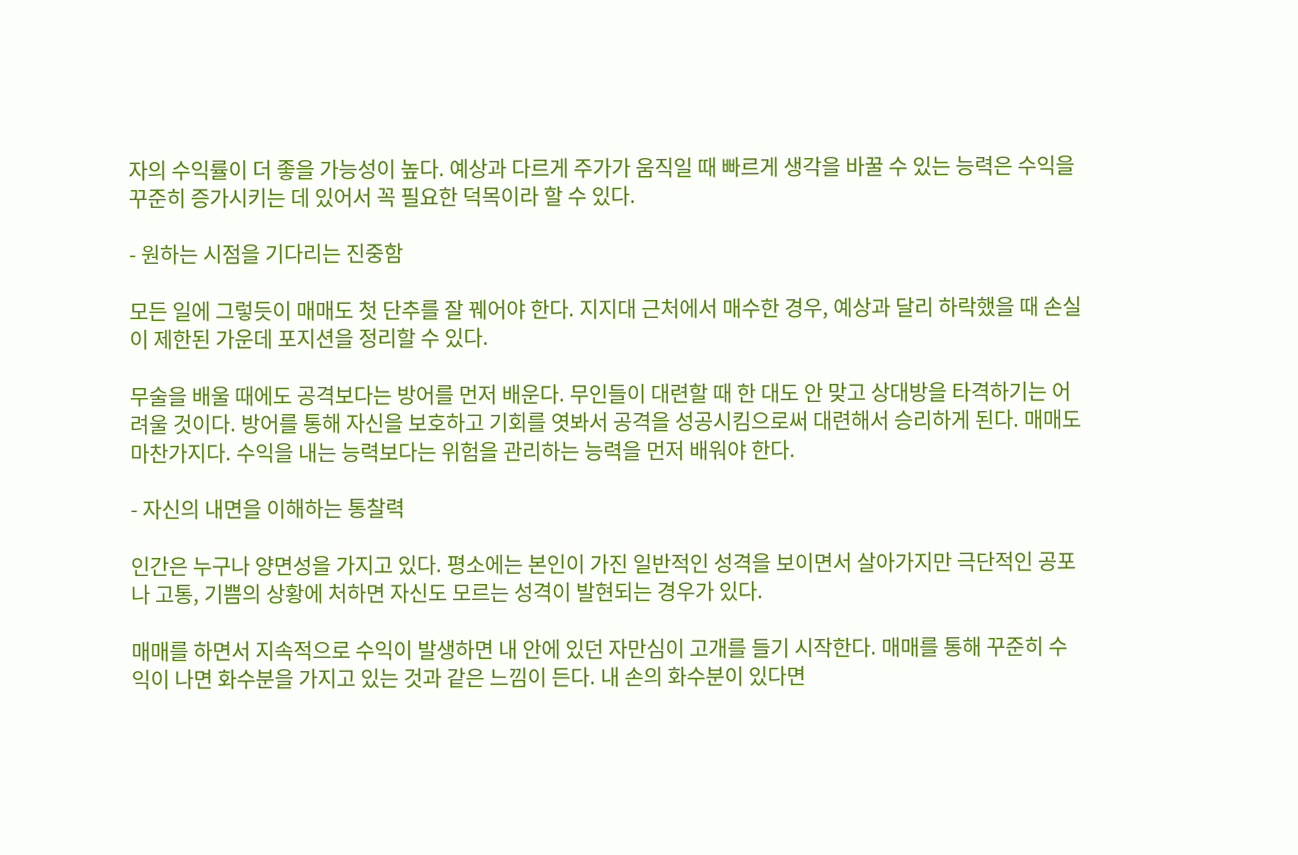자의 수익률이 더 좋을 가능성이 높다. 예상과 다르게 주가가 움직일 때 빠르게 생각을 바꿀 수 있는 능력은 수익을 꾸준히 증가시키는 데 있어서 꼭 필요한 덕목이라 할 수 있다.

- 원하는 시점을 기다리는 진중함

모든 일에 그렇듯이 매매도 첫 단추를 잘 꿰어야 한다. 지지대 근처에서 매수한 경우, 예상과 달리 하락했을 때 손실이 제한된 가운데 포지션을 정리할 수 있다.

무술을 배울 때에도 공격보다는 방어를 먼저 배운다. 무인들이 대련할 때 한 대도 안 맞고 상대방을 타격하기는 어려울 것이다. 방어를 통해 자신을 보호하고 기회를 엿봐서 공격을 성공시킴으로써 대련해서 승리하게 된다. 매매도 마찬가지다. 수익을 내는 능력보다는 위험을 관리하는 능력을 먼저 배워야 한다.

- 자신의 내면을 이해하는 통찰력

인간은 누구나 양면성을 가지고 있다. 평소에는 본인이 가진 일반적인 성격을 보이면서 살아가지만 극단적인 공포나 고통, 기쁨의 상황에 처하면 자신도 모르는 성격이 발현되는 경우가 있다.

매매를 하면서 지속적으로 수익이 발생하면 내 안에 있던 자만심이 고개를 들기 시작한다. 매매를 통해 꾸준히 수익이 나면 화수분을 가지고 있는 것과 같은 느낌이 든다. 내 손의 화수분이 있다면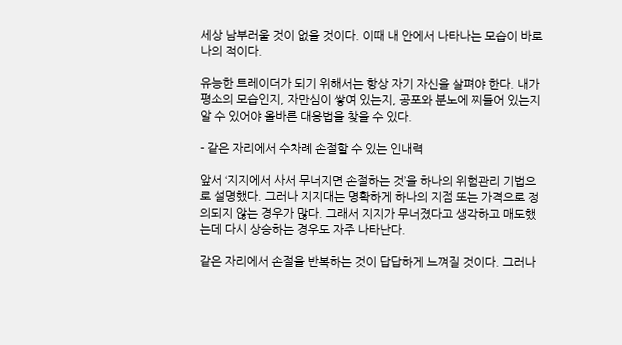세상 남부러울 것이 없을 것이다. 이때 내 안에서 나타나는 모습이 바로 나의 적이다.

유능한 트레이더가 되기 위해서는 항상 자기 자신을 살펴야 한다. 내가 평소의 모습인지, 자만심이 쌓여 있는지, 공포와 분노에 찌들어 있는지 알 수 있어야 올바른 대응법을 찾을 수 있다.

- 같은 자리에서 수차례 손절할 수 있는 인내력

앞서 ‘지지에서 사서 무너지면 손절하는 것’을 하나의 위험관리 기법으로 설명했다. 그러나 지지대는 명확하게 하나의 지점 또는 가격으로 정의되지 않는 경우가 많다. 그래서 지지가 무너졌다고 생각하고 매도했는데 다시 상승하는 경우도 자주 나타난다.

같은 자리에서 손절을 반복하는 것이 답답하게 느껴질 것이다. 그러나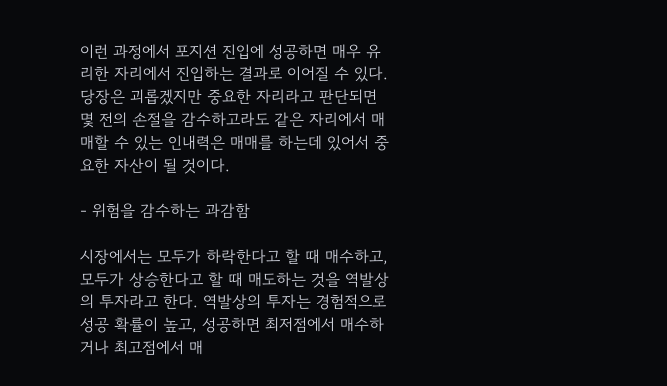이런 과정에서 포지션 진입에 성공하면 매우 유리한 자리에서 진입하는 결과로 이어질 수 있다. 당장은 괴롭겠지만 중요한 자리라고 판단되면 몇 전의 손절을 감수하고라도 같은 자리에서 매매할 수 있는 인내력은 매매를 하는데 있어서 중요한 자산이 될 것이다.

- 위험을 감수하는 과감함

시장에서는 모두가 하락한다고 할 때 매수하고, 모두가 상승한다고 할 때 매도하는 것을 역발상의 투자라고 한다. 역발상의 투자는 경험적으로 성공 확률이 높고, 성공하면 최저점에서 매수하거나 최고점에서 매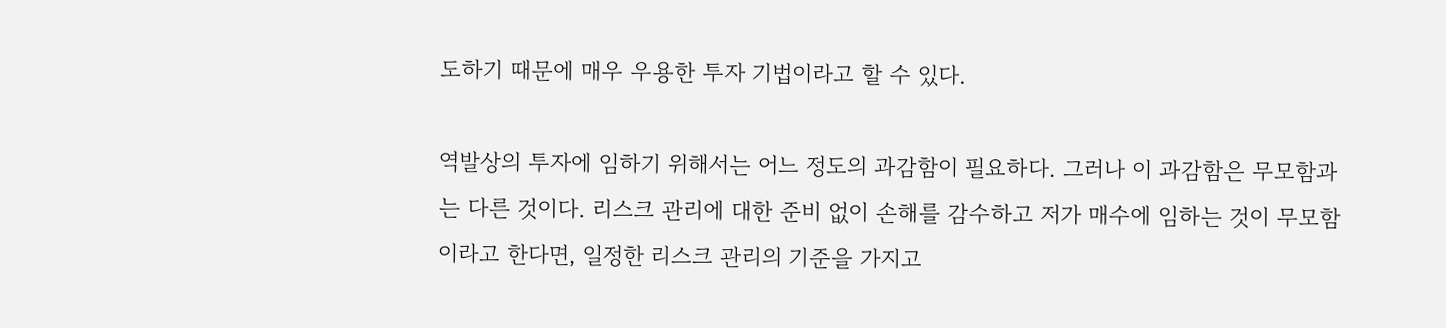도하기 때문에 매우 우용한 투자 기법이라고 할 수 있다.

역발상의 투자에 임하기 위해서는 어느 정도의 과감함이 필요하다. 그러나 이 과감함은 무모함과는 다른 것이다. 리스크 관리에 대한 준비 없이 손해를 감수하고 저가 매수에 임하는 것이 무모함이라고 한다면, 일정한 리스크 관리의 기준을 가지고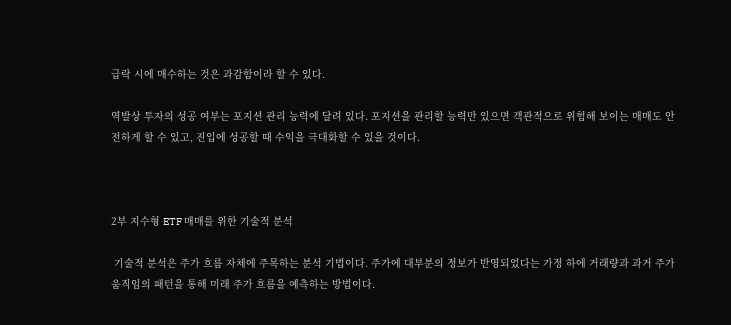급락 시에 매수하는 것은 과감함이라 할 수 있다.

역발상 투자의 성공 여부는 포지션 관리 능력에 달려 있다. 포지션을 관리할 능력만 있으면 객관적으로 위험해 보이는 매매도 안전하게 할 수 있고, 진입에 성공할 때 수익을 극대화할 수 있을 것이다.



2부 지수형 ETF 매매를 위한 기술적 분석

 기술적 분석은 주가 흐름 자체에 주목하는 분석 기법이다. 주가에 대부분의 정보가 반영되었다는 가정 하에 거래량과 과거 주가 움직임의 패턴을 통해 미래 주가 흐름을 예측하는 방법이다.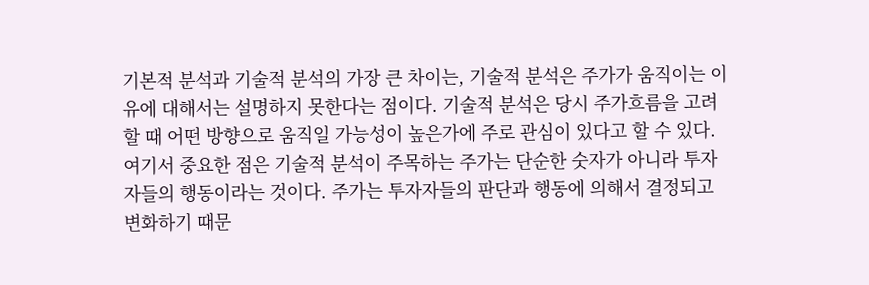기본적 분석과 기술적 분석의 가장 큰 차이는, 기술적 분석은 주가가 움직이는 이유에 대해서는 설명하지 못한다는 점이다. 기술적 분석은 당시 주가흐름을 고려할 때 어떤 방향으로 움직일 가능성이 높은가에 주로 관심이 있다고 할 수 있다. 여기서 중요한 점은 기술적 분석이 주목하는 주가는 단순한 숫자가 아니라 투자자들의 행동이라는 것이다. 주가는 투자자들의 판단과 행동에 의해서 결정되고 변화하기 때문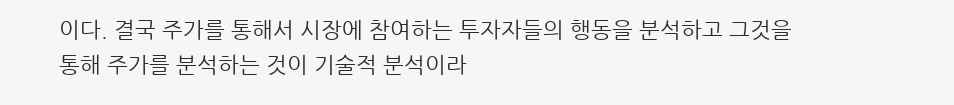이다. 결국 주가를 통해서 시장에 참여하는 투자자들의 행동을 분석하고 그것을 통해 주가를 분석하는 것이 기술적 분석이라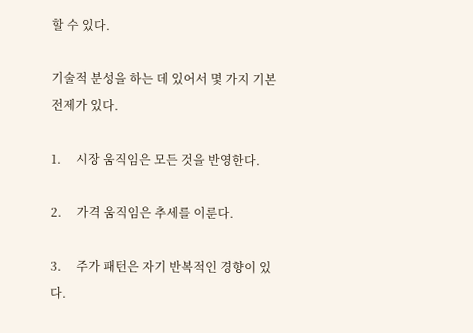할 수 있다.

기술적 분성을 하는 데 있어서 몇 가지 기본 전제가 있다.

1.     시장 움직임은 모든 것을 반영한다.

2.     가격 움직임은 추세를 이룬다.

3.     주가 패턴은 자기 반복적인 경향이 있다.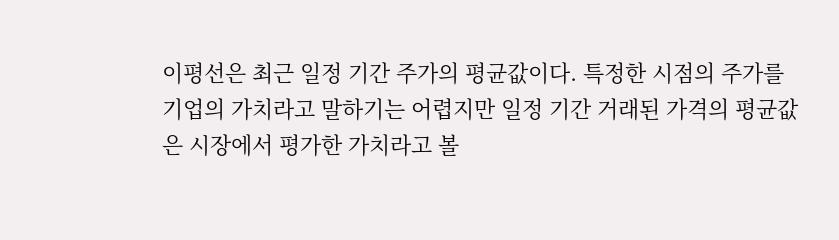이평선은 최근 일정 기간 주가의 평균값이다. 특정한 시점의 주가를 기업의 가치라고 말하기는 어렵지만 일정 기간 거래된 가격의 평균값은 시장에서 평가한 가치라고 볼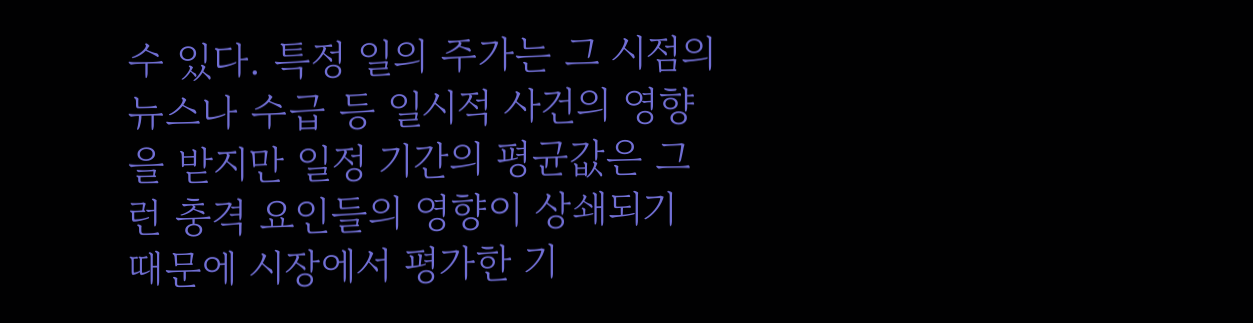수 있다. 특정 일의 주가는 그 시점의 뉴스나 수급 등 일시적 사건의 영향을 받지만 일정 기간의 평균값은 그런 충격 요인들의 영향이 상쇄되기 때문에 시장에서 평가한 기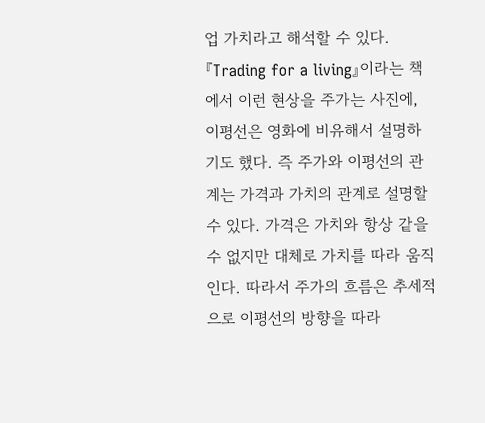업 가치라고 해석할 수 있다. 『Trading for a living』이라는 책에서 이런 현상을 주가는 사진에, 이평선은 영화에 비유해서 설명하기도 했다. 즉 주가와 이평선의 관계는 가격과 가치의 관계로 설명할 수 있다. 가격은 가치와 항상 같을 수 없지만 대체로 가치를 따라 움직인다. 따라서 주가의 흐름은 추세적으로 이평선의 방향을 따라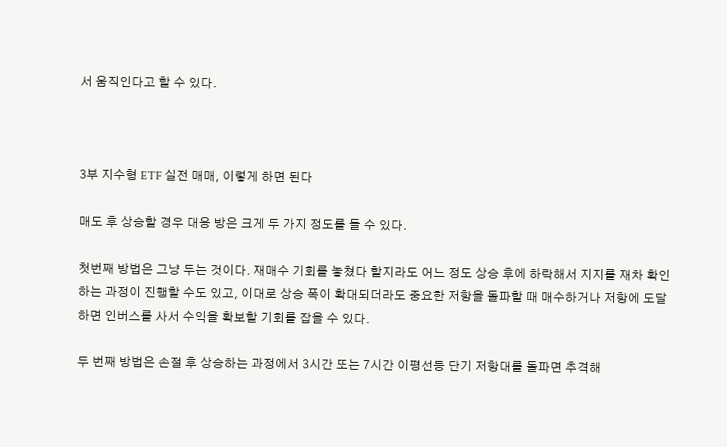서 움직인다고 할 수 있다.



3부 지수형 ETF 실전 매매, 이렇게 하면 된다

매도 후 상승할 경우 대응 방은 크게 두 가지 정도를 들 수 있다.

첫번째 방법은 그냥 두는 것이다. 재매수 기회를 놓쳤다 할지라도 어느 정도 상승 후에 하락해서 지지를 재차 확인하는 과정이 진행할 수도 있고, 이대로 상승 폭이 확대되더라도 중요한 저항을 돌파할 때 매수하거나 저항에 도달하면 인버스를 사서 수익을 확보할 기회를 잡을 수 있다.

두 번째 방법은 손절 후 상승하는 과정에서 3시간 또는 7시간 이평선등 단기 저항대를 돌파면 추격해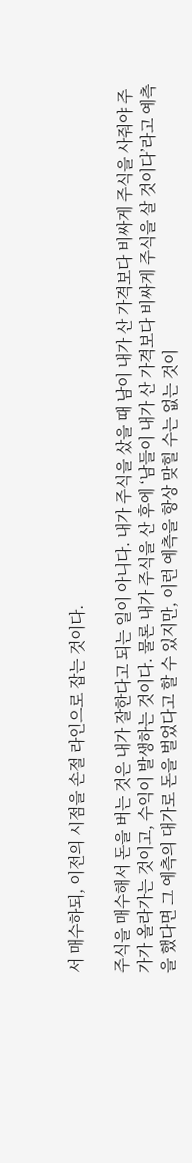서 매수하되, 이전의 시점을 손절 라인으로 잡는 것이다.

주식을 매수해서 돈을 버는 것은 내가 잘한다고 되는 일이 아니다. 내가 주식을 샀을 때 남이 내가 산 가격보다 비싸게 주식을 사줘야 주가가 올라가는 것이고, 수익이 발생하는 것이다. 물론 내가 주식을 산 후에 ‘남들이 내가 산 가격보다 비싸게 주식을 살 것이다’라고 예측을 했다면 그 예측의 대가로 돈을 벌었다고 할 수 있지만, 이런 예측을 항상 맞힐 수는 없는 것이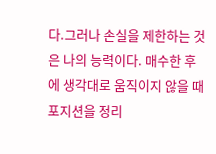다.그러나 손실을 제한하는 것은 나의 능력이다. 매수한 후에 생각대로 움직이지 않을 때 포지션을 정리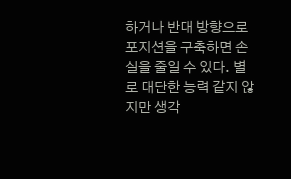하거나 반대 방향으로 포지션을 구축하면 손실을 줄일 수 있다. 별로 대단한 능력 같지 않지만 생각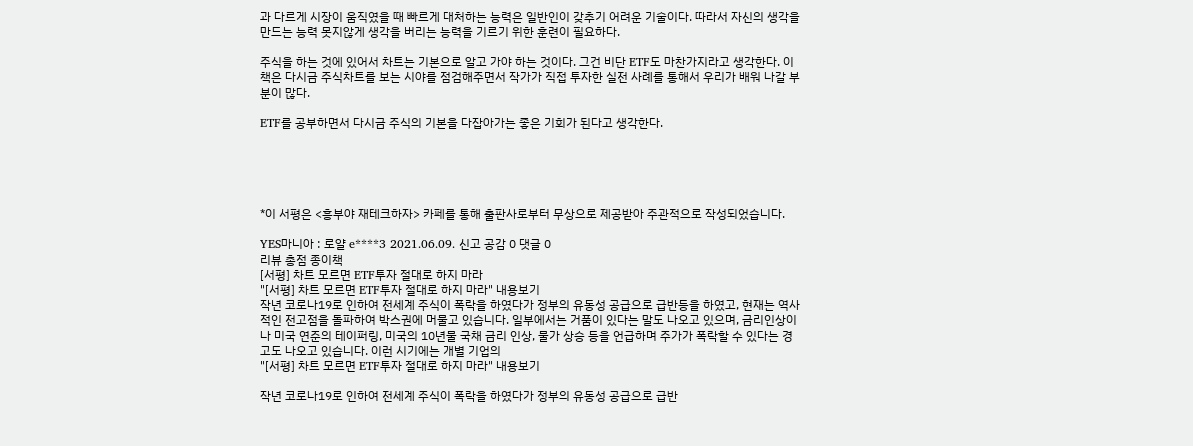과 다르게 시장이 움직였을 때 빠르게 대처하는 능력은 일반인이 갖추기 어려운 기술이다. 따라서 자신의 생각을 만드는 능력 못지않게 생각을 버리는 능력을 기르기 위한 훈련이 필요하다.

주식을 하는 것에 있어서 차트는 기본으로 알고 가야 하는 것이다. 그건 비단 ETF도 마찬가지라고 생각한다. 이 책은 다시금 주식차트를 보는 시야를 점검해주면서 작가가 직접 투자한 실전 사례를 통해서 우리가 배워 나갈 부분이 많다.

ETF를 공부하면서 다시금 주식의 기본을 다잡아가는 좋은 기회가 된다고 생각한다.





*이 서평은 <흥부야 재테크하자> 카페를 통해 출판사로부터 무상으로 제공받아 주관적으로 작성되었습니다.

YES마니아 : 로얄 e****3 2021.06.09. 신고 공감 0 댓글 0
리뷰 총점 종이책
[서평] 차트 모르면 ETF투자 절대로 하지 마라
"[서평] 차트 모르면 ETF투자 절대로 하지 마라" 내용보기
작년 코로나19로 인하여 전세계 주식이 폭락을 하였다가 정부의 유동성 공급으로 급반등을 하였고, 현재는 역사적인 전고점을 돌파하여 박스권에 머물고 있습니다. 일부에서는 거품이 있다는 말도 나오고 있으며, 금리인상이나 미국 연준의 테이퍼링, 미국의 10년물 국채 금리 인상, 물가 상승 등을 언급하며 주가가 폭락할 수 있다는 경고도 나오고 있습니다. 이런 시기에는 개별 기업의
"[서평] 차트 모르면 ETF투자 절대로 하지 마라" 내용보기

작년 코로나19로 인하여 전세계 주식이 폭락을 하였다가 정부의 유동성 공급으로 급반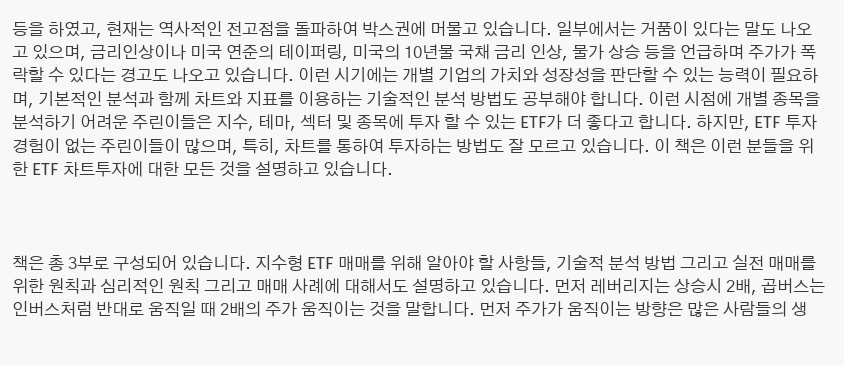등을 하였고, 현재는 역사적인 전고점을 돌파하여 박스권에 머물고 있습니다. 일부에서는 거품이 있다는 말도 나오고 있으며, 금리인상이나 미국 연준의 테이퍼링, 미국의 10년물 국채 금리 인상, 물가 상승 등을 언급하며 주가가 폭락할 수 있다는 경고도 나오고 있습니다. 이런 시기에는 개별 기업의 가치와 성장성을 판단할 수 있는 능력이 필요하며, 기본적인 분석과 함께 차트와 지표를 이용하는 기술적인 분석 방법도 공부해야 합니다. 이런 시점에 개별 종목을 분석하기 어려운 주린이들은 지수, 테마, 섹터 및 종목에 투자 할 수 있는 ETF가 더 좋다고 합니다. 하지만, ETF 투자 경험이 없는 주린이들이 많으며, 특히, 차트를 통하여 투자하는 방법도 잘 모르고 있습니다. 이 책은 이런 분들을 위한 ETF 차트투자에 대한 모든 것을 설명하고 있습니다.



책은 총 3부로 구성되어 있습니다. 지수형 ETF 매매를 위해 알아야 할 사항들, 기술적 분석 방법 그리고 실전 매매를 위한 원칙과 심리적인 원칙 그리고 매매 사례에 대해서도 설명하고 있습니다. 먼저 레버리지는 상승시 2배, 곱버스는 인버스처럼 반대로 움직일 때 2배의 주가 움직이는 것을 말합니다. 먼저 주가가 움직이는 방향은 많은 사람들의 생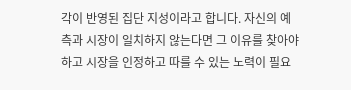각이 반영된 집단 지성이라고 합니다. 자신의 예측과 시장이 일치하지 않는다면 그 이유를 찾아야 하고 시장을 인정하고 따를 수 있는 노력이 필요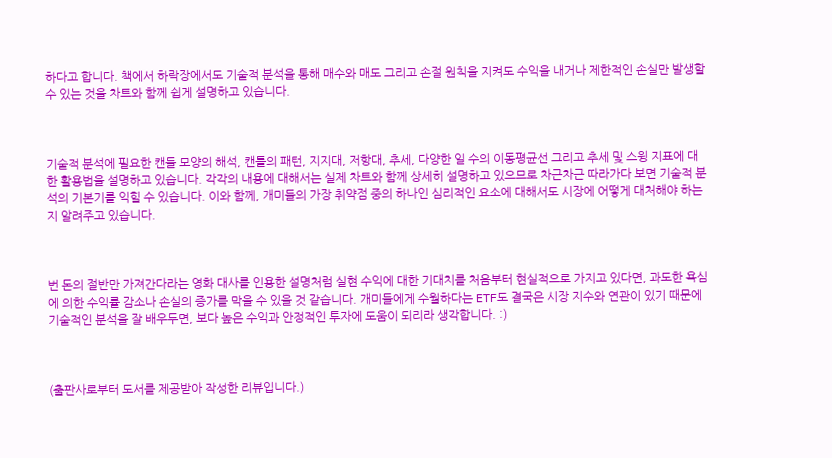하다고 합니다. 책에서 하락장에서도 기술적 분석을 통해 매수와 매도 그리고 손절 원칙을 지켜도 수익을 내거나 제한적인 손실만 발생할 수 있는 것을 차트와 함께 쉽게 설명하고 있습니다.



기술적 분석에 필요한 캔들 모양의 해석, 캔틀의 패턴, 지지대, 저항대, 추세, 다양한 일 수의 이동평균선 그리고 추세 및 스윙 지표에 대한 활용법을 설명하고 있습니다. 각각의 내용에 대해서는 실제 차트와 함께 상세히 설명하고 있으므로 차근차근 따라가다 보면 기술적 분석의 기본기를 익힐 수 있습니다. 이와 함께, 개미들의 가장 취약점 중의 하나인 심리적인 요소에 대해서도 시장에 어떻게 대처해야 하는지 알려주고 있습니다.



번 돈의 절반만 가져간다라는 영화 대사를 인용한 설명처럼 실현 수익에 대한 기대치를 처음부터 현실적으로 가지고 있다면, 과도한 욕심에 의한 수익률 감소나 손실의 증가를 막을 수 있을 것 같습니다. 개미들에게 수월하다는 ETF도 결국은 시장 지수와 연관이 있기 때문에 기술적인 분석을 잘 배우두면, 보다 높은 수익과 안정적인 투자에 도움이 되리라 생각합니다. :)



(출판사로부터 도서를 제공받아 작성한 리뷰입니다.)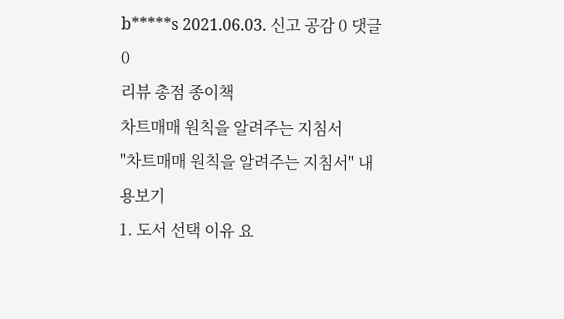b*****s 2021.06.03. 신고 공감 0 댓글 0
리뷰 총점 종이책
차트매매 원칙을 알려주는 지침서
"차트매매 원칙을 알려주는 지침서" 내용보기
1. 도서 선택 이유 요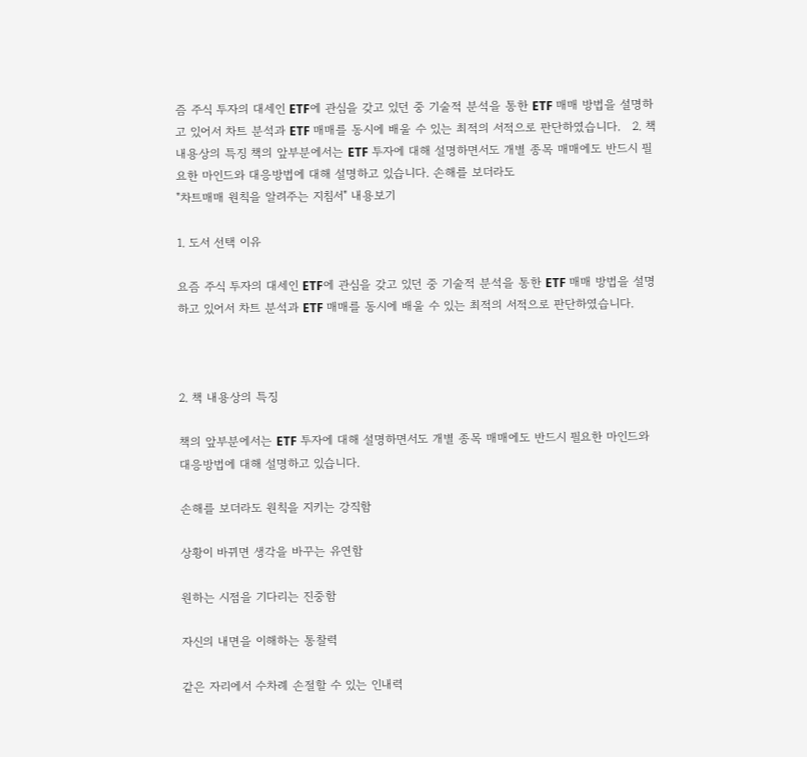즘 주식 투자의 대세인 ETF에 관심을 갖고 있던 중 기술적 분석을 통한 ETF 매매 방법을 설명하고 있어서 차트 분석과 ETF 매매를 동시에 배울 수 있는 최적의 서적으로 판단하였습니다.   2. 책 내용상의 특징 책의 앞부분에서는 ETF 투자에 대해 설명하면서도 개별 종목 매매에도 반드시 필요한 마인드와 대응방법에 대해 설명하고 있습니다. 손해를 보더라도
"차트매매 원칙을 알려주는 지침서" 내용보기

1. 도서 선택 이유

요즘 주식 투자의 대세인 ETF에 관심을 갖고 있던 중 기술적 분석을 통한 ETF 매매 방법을 설명하고 있어서 차트 분석과 ETF 매매를 동시에 배울 수 있는 최적의 서적으로 판단하였습니다.



2. 책 내용상의 특징

책의 앞부분에서는 ETF 투자에 대해 설명하면서도 개별 종목 매매에도 반드시 필요한 마인드와 대응방법에 대해 설명하고 있습니다.

손해를 보더라도 원칙을 지키는 강직함

상황이 바뀌면 생각을 바꾸는 유연함

원하는 시점을 기다리는 진중함

자신의 내면을 이해하는 통찰력

같은 자리에서 수차례 손절할 수 있는 인내력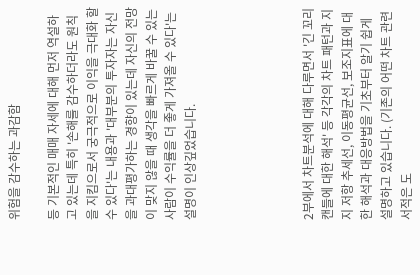위험을 감수하는 과감함

등 기본적인 매매 자세에 대해 먼저 역설하고 있는데 특히 '손해를 감수하더라도 원칙을 지킴으로서 궁극적으로 이익을 극대화 할 수 있다'는 내용과 '대부분의 투자자는 자신을 과대평가하는 경향이 있는데 자신의 전망이 맞지 않을 때 생각을 빠르게 바꿀 수 있는 사람이 수익률을 더 좋게 가져올 수 있다'는 설명이 인상깊었습니다.





2부에서 차트분석에 대해 다루면서 '긴 꼬리 캔들에 대한 해석' 등 각각의 차트 패턴과 지지 저항 추세선, 이동평균선, 보조지표에 대한 해석과 대응방법을 기초부터 알기 쉽게 설명하고 있습니다. (기존의 어떤 차트 관련 서적은 도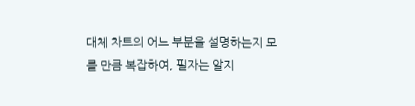대체 차트의 어느 부분을 설명하는지 모를 만큼 복잡하여, 필자는 알지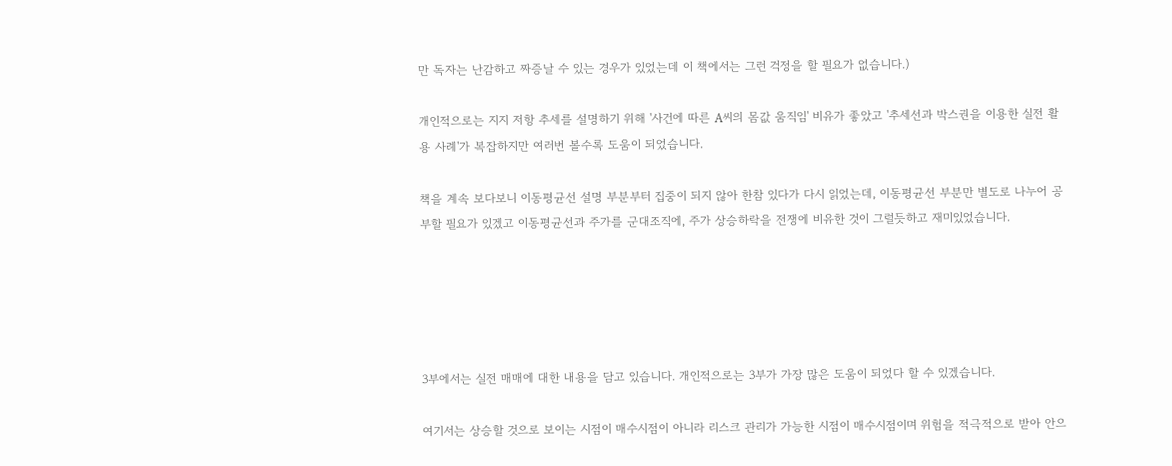만 독자는 난감하고 짜증날 수 있는 경우가 있었는데 이 책에서는 그런 걱정을 할 필요가 없습니다.)

개인적으로는 지지 저항 추세를 설명하기 위해 '사건에 따른 A씨의 몸값 움직임' 비유가 좋았고 '추세선과 박스권을 이용한 실전 활용 사례'가 복잡하지만 여러번 볼수록 도움이 되었습니다.

책을 계속 보다보니 이동평균선 설명 부분부터 집중이 되지 않아 한참 있다가 다시 읽었는데, 이동평균선 부분만 별도로 나누어 공부할 필요가 있겠고 이동평균선과 주가를 군대조직에, 주가 상승하락을 전쟁에 비유한 것이 그럴듯하고 재미있었습니다.





3부에서는 실전 매매에 대한 내용을 담고 있습니다. 개인적으로는 3부가 가장 많은 도움이 되었다 할 수 있겠습니다.

여기서는 상승할 것으로 보이는 시점이 매수시점이 아니라 리스크 관리가 가능한 시점이 매수시점이며 위험을 적극적으로 받아 안으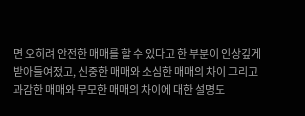면 오히려 안전한 매매를 할 수 있다고 한 부분이 인상깊게 받아들여젔고, 신중한 매매와 소심한 매매의 차이 그리고 과감한 매매와 무모한 매매의 차이에 대한 설명도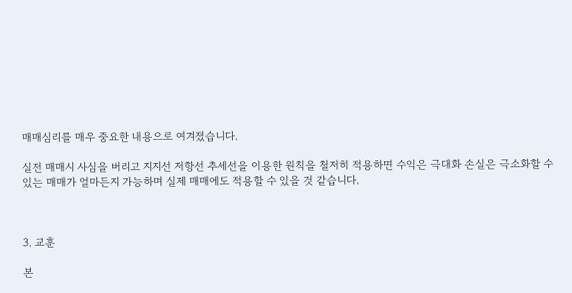매매심리를 매우 중요한 내용으로 여겨졌습니다.

실전 매매시 사심을 버리고 지지선 저항선 추세선을 이용한 원칙을 철저히 적용하면 수익은 극대화 손실은 극소화할 수 있는 매매가 얼마든지 가능하며 실제 매매에도 적용할 수 있을 것 같습니다.



3. 교훈

본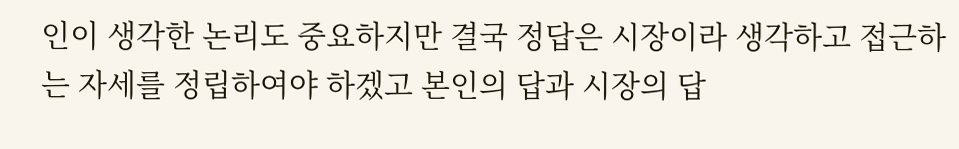인이 생각한 논리도 중요하지만 결국 정답은 시장이라 생각하고 접근하는 자세를 정립하여야 하겠고 본인의 답과 시장의 답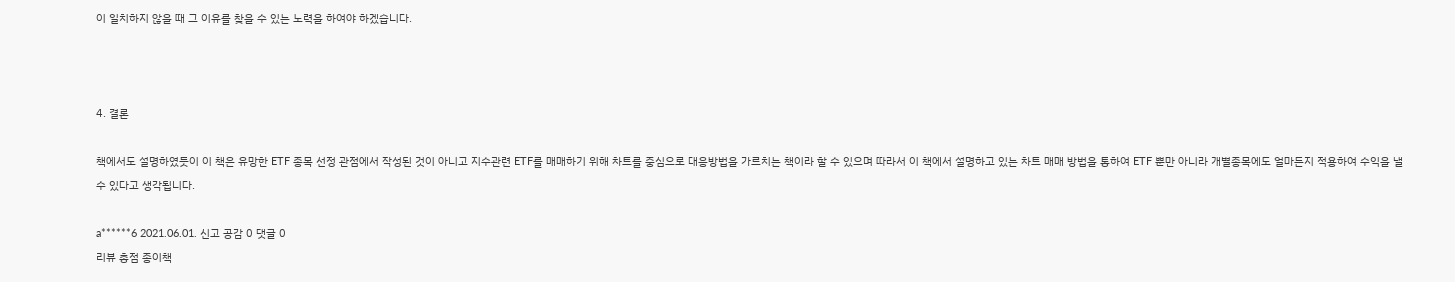이 일치하지 않을 때 그 이유를 찾을 수 있는 노력을 하여야 하겠습니다.



4. 결론

책에서도 설명하였듯이 이 책은 유망한 ETF 종목 선정 관점에서 작성된 것이 아니고 지수관련 ETF를 매매하기 위해 차트를 중심으로 대응방법을 가르치는 책이라 할 수 있으며 따라서 이 책에서 설명하고 있는 차트 매매 방법을 통하여 ETF 뿐만 아니라 개별종목에도 얼마든지 적용하여 수익을 낼 수 있다고 생각됩니다.

a******6 2021.06.01. 신고 공감 0 댓글 0
리뷰 총점 종이책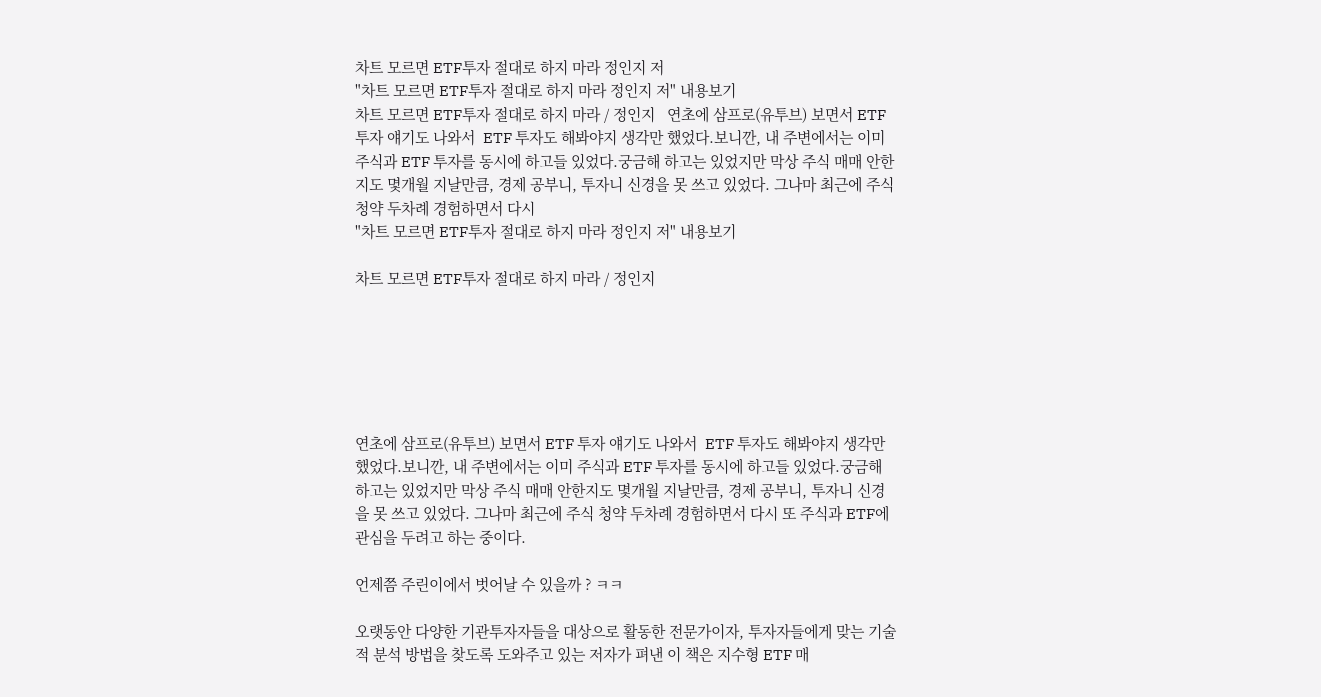차트 모르면 ETF투자 절대로 하지 마라 정인지 저
"차트 모르면 ETF투자 절대로 하지 마라 정인지 저" 내용보기
차트 모르면 ETF투자 절대로 하지 마라 / 정인지   연초에 삼프로(유투브) 보면서 ETF 투자 얘기도 나와서  ETF 투자도 해봐야지 생각만 했었다.보니깐, 내 주변에서는 이미 주식과 ETF 투자를 동시에 하고들 있었다.궁금해 하고는 있었지만 막상 주식 매매 안한지도 몇개월 지날만큼, 경제 공부니, 투자니 신경을 못 쓰고 있었다. 그나마 최근에 주식 청약 두차례 경험하면서 다시
"차트 모르면 ETF투자 절대로 하지 마라 정인지 저" 내용보기

차트 모르면 ETF투자 절대로 하지 마라 / 정인지






연초에 삼프로(유투브) 보면서 ETF 투자 얘기도 나와서  ETF 투자도 해봐야지 생각만 했었다.보니깐, 내 주변에서는 이미 주식과 ETF 투자를 동시에 하고들 있었다.궁금해 하고는 있었지만 막상 주식 매매 안한지도 몇개월 지날만큼, 경제 공부니, 투자니 신경을 못 쓰고 있었다. 그나마 최근에 주식 청약 두차례 경험하면서 다시 또 주식과 ETF에 관심을 두려고 하는 중이다.

언제쯤 주린이에서 벗어날 수 있을까 ? ㅋㅋ

오랫동안 다양한 기관투자자들을 대상으로 활동한 전문가이자, 투자자들에게 맞는 기술적 분석 방법을 찾도록 도와주고 있는 저자가 펴낸 이 책은 지수형 ETF 매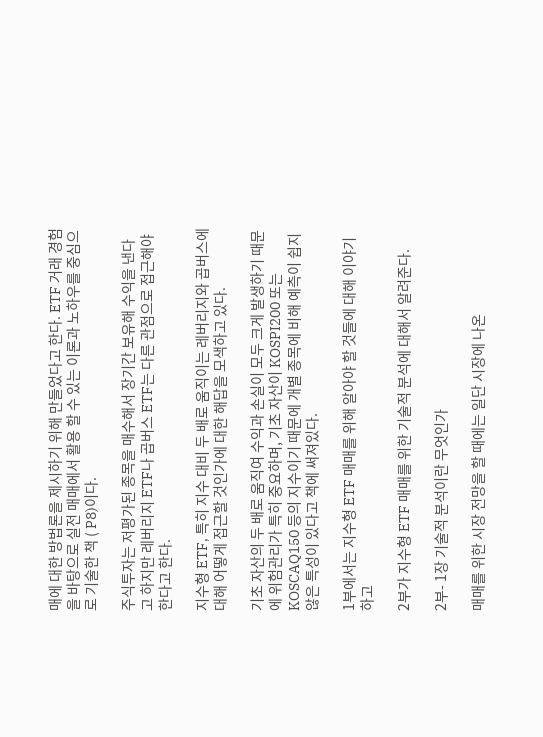매에 대한 방법론을 제시하기 위해 만들었다고 한다. ETF 거래 경험을 바탕으로 실전 매매에서 활용 할 수 있는 이론과 노하우를 중심으로 기술한 책 ( P8)이다.

주식투자는 저평가된 종목을 매수해서 장기간 보유해 수익을 낸다고 하지만 레버리지 ETF나 곱버스 ETF는 다른 관점으로 접근해야 한다고 한다.

지수형 ETF, 특히 지수 대비 두 배로 움직이는 레버리지와 곱버스에 대해 어떻게 접근할 것인가에 대한 해답을 모색하고 있다.

기초 자산의 두 배로 움직여 수익과 손실이 모두 크게 발생하기 때문에 위험관리가 특히 중요하며, 기초 자산이 KOSPI200 또는 KOSCAQ150 등의 지수이기 때문에 개별 종목에 비해 예측이 쉽지 않은 특성이 있다고 책에 써져있다.

1부에서는 지수형 ETF 매매를 위해 알아야 할 것들에 대해 이야기하고

2부가 지수형 ETF 매매를 위한 기술적 분석에 대해서 알려준다.

2부- 1장 기술적 분석이란 무엇인가

매매를 위한 시장 전망을 할 때에는 일단 시장에 나온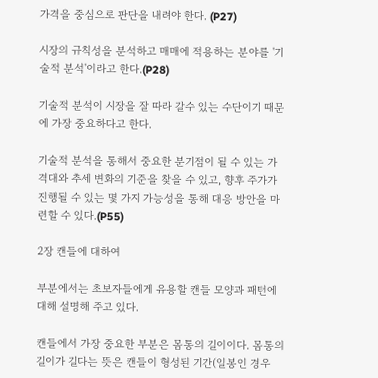가격을 중심으로 판단을 내려야 한다. (P27)

시장의 규칙성을 분석하고 매매에 적용하는 분야를 '기술적 분석'이라고 한다.(P28)

기술적 분석이 시장을 잘 따라 갈수 있는 수단이기 때문에 가장 중요하다고 한다.

기술적 분석을 통해서 중요한 분기점이 될 수 있는 가격대와 추세 변화의 기준을 찾을 수 있고, 향후 주가가 진행될 수 있는 몇 가지 가능성을 통해 대응 방안을 마련할 수 있다.(P55)

2장 캔들에 대하여

부분에서는 초보자들에게 유용할 캔들 모양과 패턴에 대해 설명해 주고 있다.

캔들에서 가장 중요한 부분은 몸통의 길이이다. 몸통의 길이가 길다는 뜻은 캔들이 형성된 기간(일봉인 경우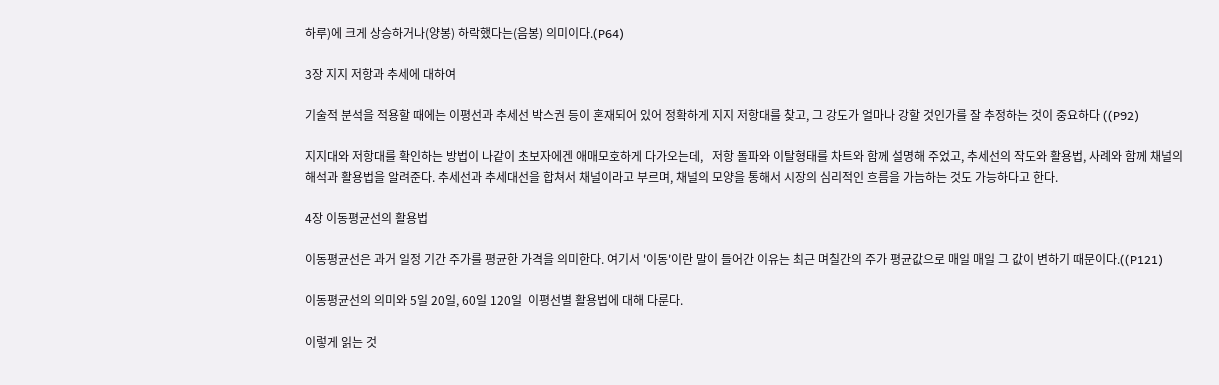하루)에 크게 상승하거나(양봉) 하락했다는(음봉) 의미이다.(P64)

3장 지지 저항과 추세에 대하여

기술적 분석을 적용할 때에는 이평선과 추세선 박스권 등이 혼재되어 있어 정확하게 지지 저항대를 찾고, 그 강도가 얼마나 강할 것인가를 잘 추정하는 것이 중요하다 ((P92)

지지대와 저항대를 확인하는 방법이 나같이 초보자에겐 애매모호하게 다가오는데,   저항 돌파와 이탈형태를 차트와 함께 설명해 주었고, 추세선의 작도와 활용법, 사례와 함께 채널의 해석과 활용법을 알려준다. 추세선과 추세대선을 합쳐서 채널이라고 부르며, 채널의 모양을 통해서 시장의 심리적인 흐름을 가늠하는 것도 가능하다고 한다.

4장 이동평균선의 활용법

이동평균선은 과거 일정 기간 주가를 평균한 가격을 의미한다. 여기서 '이동'이란 말이 들어간 이유는 최근 며칠간의 주가 평균값으로 매일 매일 그 값이 변하기 때문이다.((P121)

이동평균선의 의미와 5일 20일, 60일 120일  이평선별 활용법에 대해 다룬다.

이렇게 읽는 것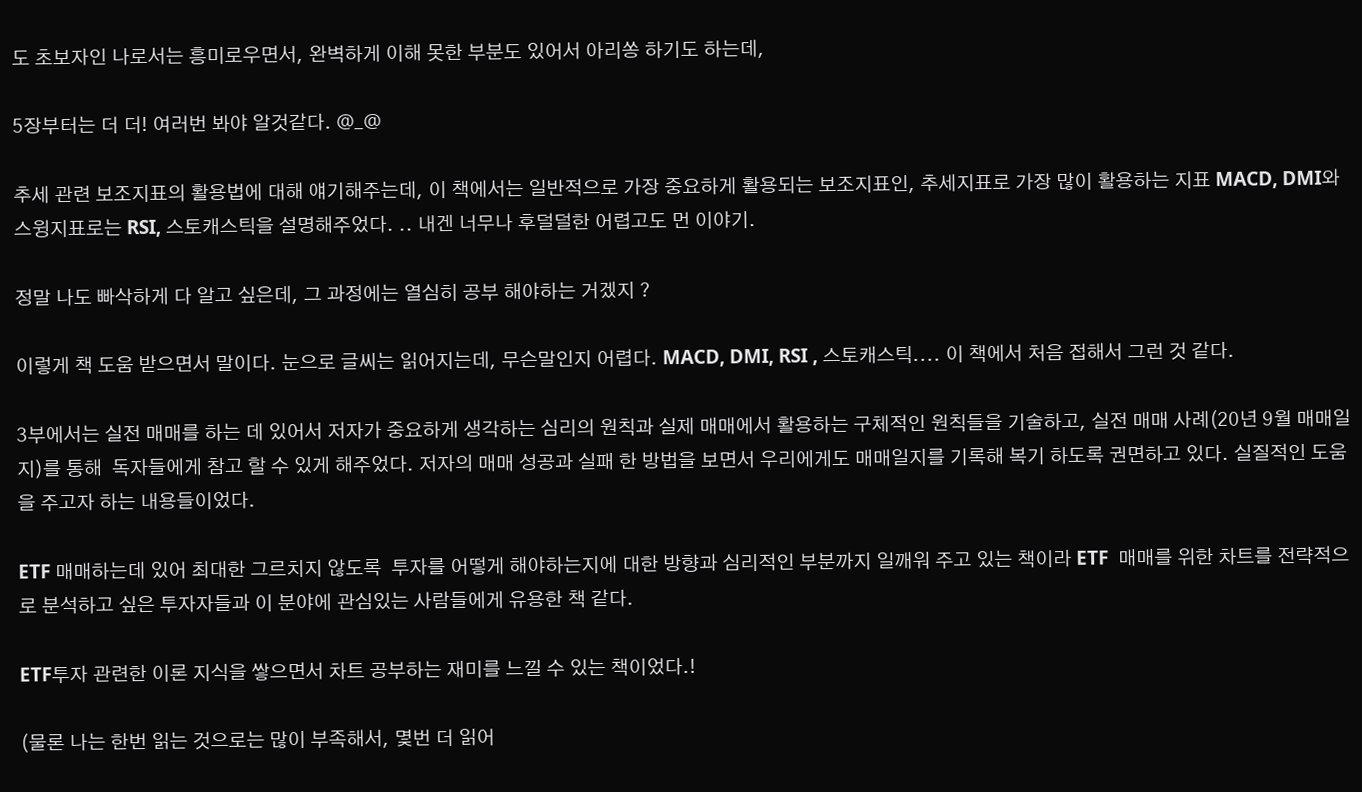도 초보자인 나로서는 흥미로우면서, 완벽하게 이해 못한 부분도 있어서 아리쏭 하기도 하는데,

5장부터는 더 더! 여러번 봐야 알것같다. @_@

추세 관련 보조지표의 활용법에 대해 얘기해주는데, 이 책에서는 일반적으로 가장 중요하게 활용되는 보조지표인, 추세지표로 가장 많이 활용하는 지표 MACD, DMI와  스윙지표로는 RSI, 스토캐스틱을 설명해주었다. .. 내겐 너무나 후덜덜한 어렵고도 먼 이야기.

정말 나도 빠삭하게 다 알고 싶은데, 그 과정에는 열심히 공부 해야하는 거겠지 ?

이렇게 책 도움 받으면서 말이다. 눈으로 글씨는 읽어지는데, 무슨말인지 어렵다. MACD, DMI, RSI , 스토캐스틱.... 이 책에서 처음 접해서 그런 것 같다.

3부에서는 실전 매매를 하는 데 있어서 저자가 중요하게 생각하는 심리의 원칙과 실제 매매에서 활용하는 구체적인 원칙들을 기술하고, 실전 매매 사례(20년 9월 매매일지)를 통해  독자들에게 참고 할 수 있게 해주었다. 저자의 매매 성공과 실패 한 방법을 보면서 우리에게도 매매일지를 기록해 복기 하도록 권면하고 있다. 실질적인 도움을 주고자 하는 내용들이었다.

ETF 매매하는데 있어 최대한 그르치지 않도록  투자를 어떻게 해야하는지에 대한 방향과 심리적인 부분까지 일깨워 주고 있는 책이라 ETF  매매를 위한 차트를 전략적으로 분석하고 싶은 투자자들과 이 분야에 관심있는 사람들에게 유용한 책 같다.

ETF투자 관련한 이론 지식을 쌓으면서 차트 공부하는 재미를 느낄 수 있는 책이었다.!

(물론 나는 한번 읽는 것으로는 많이 부족해서, 몇번 더 읽어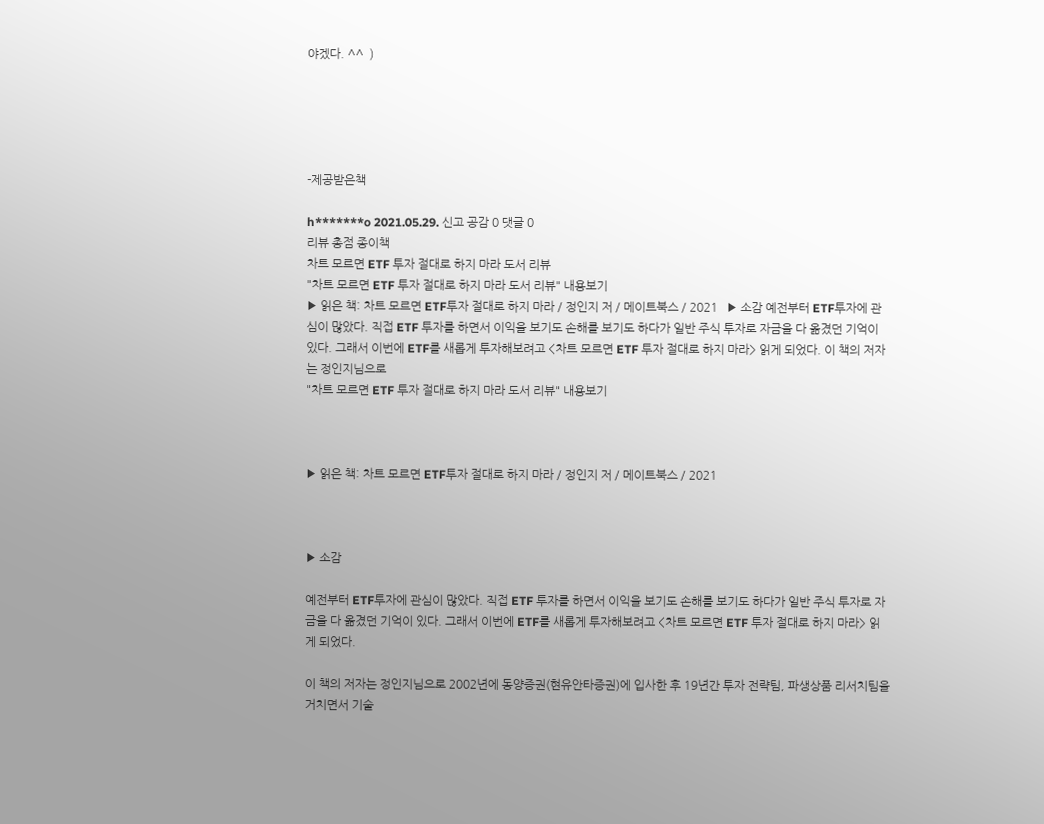야겠다. ^^  )





-제공받은책

h*******o 2021.05.29. 신고 공감 0 댓글 0
리뷰 총점 종이책
차트 모르면 ETF 투자 절대로 하지 마라 도서 리뷰
"차트 모르면 ETF 투자 절대로 하지 마라 도서 리뷰" 내용보기
▶ 읽은 책: 차트 모르면 ETF투자 절대로 하지 마라 / 정인지 저 / 메이트북스 / 2021   ▶ 소감 예전부터 ETF투자에 관심이 많았다. 직접 ETF 투자를 하면서 이익을 보기도 손해를 보기도 하다가 일반 주식 투자로 자금을 다 옮겼던 기억이 있다. 그래서 이번에 ETF를 새롭게 투자해보려고 <차트 모르면 ETF 투자 절대로 하지 마라> 읽게 되었다. 이 책의 저자는 정인지님으로
"차트 모르면 ETF 투자 절대로 하지 마라 도서 리뷰" 내용보기



▶ 읽은 책: 차트 모르면 ETF투자 절대로 하지 마라 / 정인지 저 / 메이트북스 / 2021



▶ 소감

예전부터 ETF투자에 관심이 많았다. 직접 ETF 투자를 하면서 이익을 보기도 손해를 보기도 하다가 일반 주식 투자로 자금을 다 옮겼던 기억이 있다. 그래서 이번에 ETF를 새롭게 투자해보려고 <차트 모르면 ETF 투자 절대로 하지 마라> 읽게 되었다.

이 책의 저자는 정인지님으로 2002년에 동양증권(현유안타증권)에 입사한 후 19년간 투자 전략팀, 파생상품 리서치팀을 거치면서 기술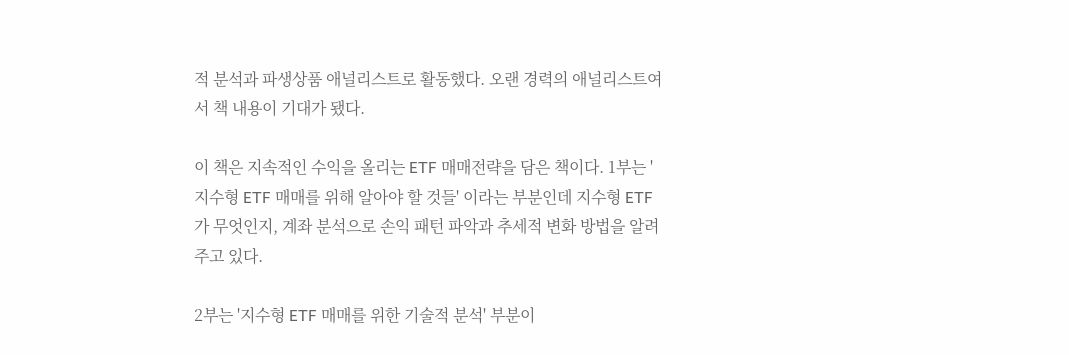적 분석과 파생상품 애널리스트로 활동했다. 오랜 경력의 애널리스트여서 책 내용이 기대가 됐다.

이 책은 지속적인 수익을 올리는 ETF 매매전략을 담은 책이다. 1부는 '지수형 ETF 매매를 위해 알아야 할 것들' 이라는 부분인데 지수형 ETF가 무엇인지, 계좌 분석으로 손익 패턴 파악과 추세적 변화 방법을 알려주고 있다.

2부는 '지수형 ETF 매매를 위한 기술적 분석' 부분이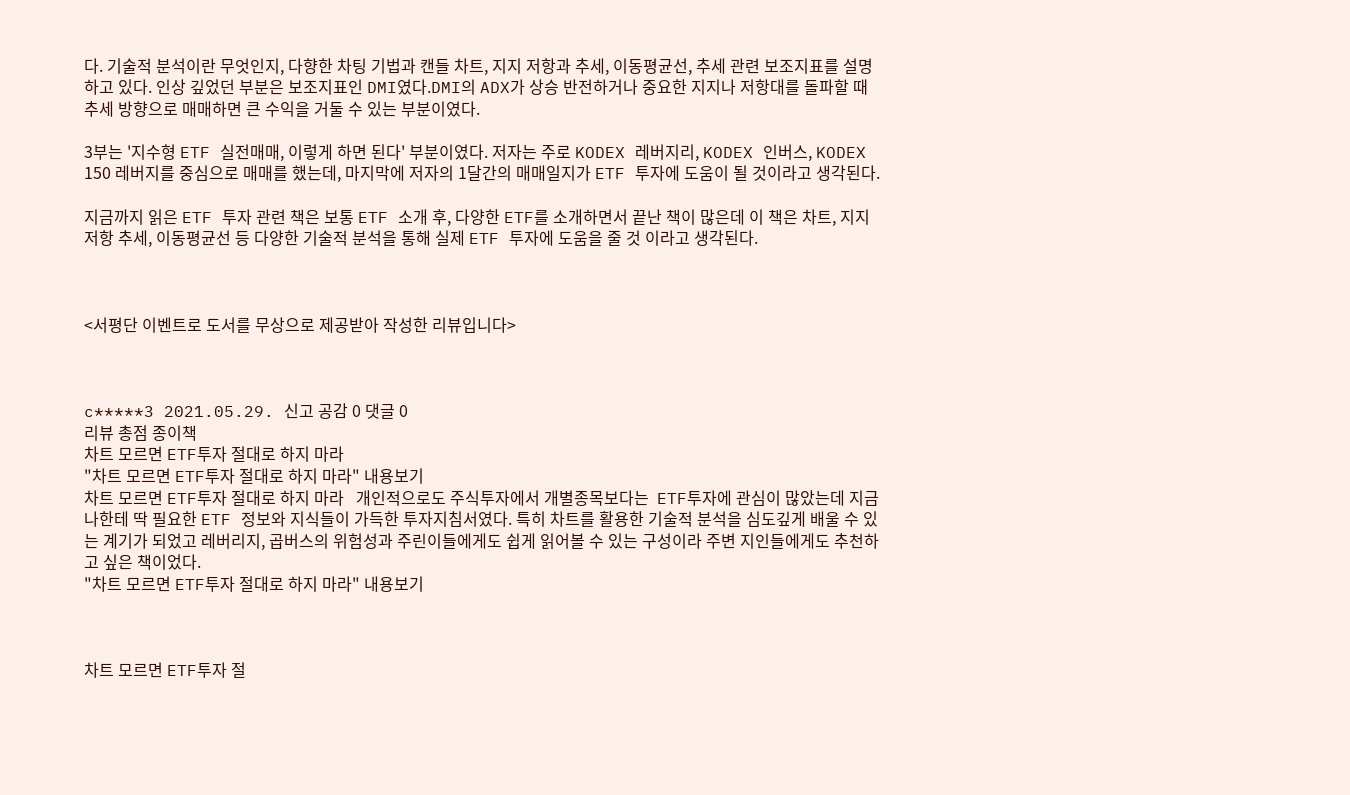다. 기술적 분석이란 무엇인지, 다향한 차팅 기법과 캔들 차트, 지지 저항과 추세, 이동평균선, 추세 관련 보조지표를 설명하고 있다. 인상 깊었던 부분은 보조지표인 DMI였다.DMI의 ADX가 상승 반전하거나 중요한 지지나 저항대를 돌파할 때 추세 방향으로 매매하면 큰 수익을 거둘 수 있는 부분이였다.

3부는 '지수형 ETF 실전매매, 이렇게 하면 된다' 부분이였다. 저자는 주로 KODEX 레버지리, KODEX 인버스, KODEX 150 레버지를 중심으로 매매를 했는데, 마지막에 저자의 1달간의 매매일지가 ETF 투자에 도움이 될 것이라고 생각된다.

지금까지 읽은 ETF 투자 관련 책은 보통 ETF 소개 후, 다양한 ETF를 소개하면서 끝난 책이 많은데 이 책은 차트, 지지저항 추세, 이동평균선 등 다양한 기술적 분석을 통해 실제 ETF 투자에 도움을 줄 것 이라고 생각된다.



<서평단 이벤트로 도서를 무상으로 제공받아 작성한 리뷰입니다>



c*****3 2021.05.29. 신고 공감 0 댓글 0
리뷰 총점 종이책
차트 모르면 ETF투자 절대로 하지 마라
"차트 모르면 ETF투자 절대로 하지 마라" 내용보기
차트 모르면 ETF투자 절대로 하지 마라   개인적으로도 주식투자에서 개별종목보다는  ETF투자에 관심이 많았는데 지금 나한테 딱 필요한 ETF 정보와 지식들이 가득한 투자지침서였다. 특히 차트를 활용한 기술적 분석을 심도깊게 배울 수 있는 계기가 되었고 레버리지, 곱버스의 위험성과 주린이들에게도 쉽게 읽어볼 수 있는 구성이라 주변 지인들에게도 추천하고 싶은 책이었다.
"차트 모르면 ETF투자 절대로 하지 마라" 내용보기



차트 모르면 ETF투자 절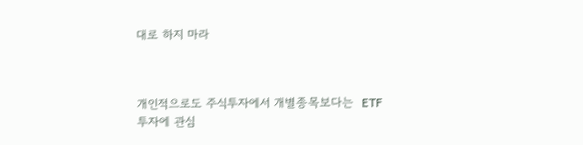대로 하지 마라



개인적으로도 주식투자에서 개별종목보다는  ETF투자에 관심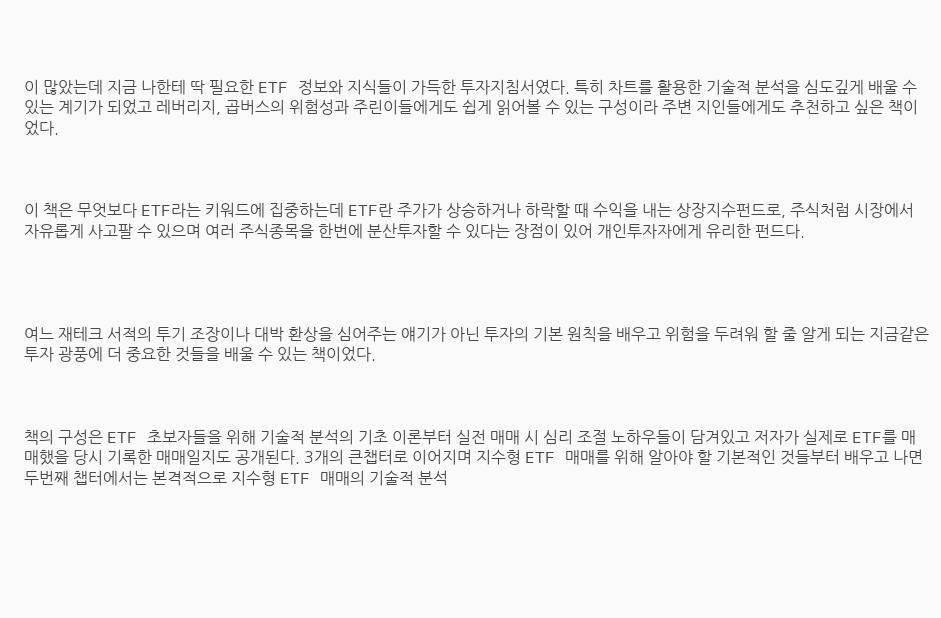이 많았는데 지금 나한테 딱 필요한 ETF 정보와 지식들이 가득한 투자지침서였다. 특히 차트를 활용한 기술적 분석을 심도깊게 배울 수 있는 계기가 되었고 레버리지, 곱버스의 위험성과 주린이들에게도 쉽게 읽어볼 수 있는 구성이라 주변 지인들에게도 추천하고 싶은 책이었다.



이 책은 무엇보다 ETF라는 키워드에 집중하는데 ETF란 주가가 상승하거나 하락할 때 수익을 내는 상장지수펀드로, 주식처럼 시장에서 자유롭게 사고팔 수 있으며 여러 주식종목을 한번에 분산투자할 수 있다는 장점이 있어 개인투자자에게 유리한 펀드다.




여느 재테크 서적의 투기 조장이나 대박 환상을 심어주는 얘기가 아닌 투자의 기본 원칙을 배우고 위험을 두려워 할 줄 알게 되는 지금같은 투자 광풍에 더 중요한 것들을 배울 수 있는 책이었다.



책의 구성은 ETF 초보자들을 위해 기술적 분석의 기초 이론부터 실전 매매 시 심리 조절 노하우들이 담겨있고 저자가 실제로 ETF를 매매했을 당시 기록한 매매일지도 공개된다. 3개의 큰챕터로 이어지며 지수형 ETF 매매를 위해 알아야 할 기본적인 것들부터 배우고 나면 두번째 챕터에서는 본격적으로 지수형 ETF 매매의 기술적 분석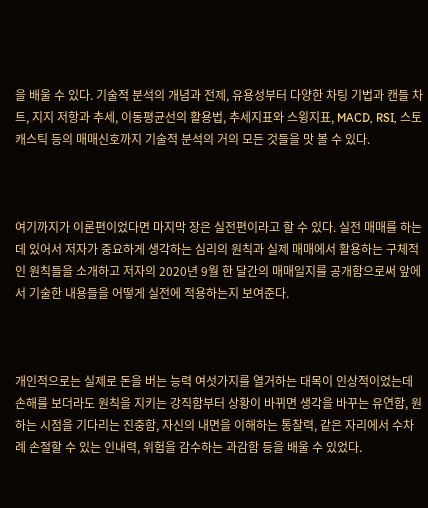을 배울 수 있다. 기술적 분석의 개념과 전제, 유용성부터 다양한 차팅 기법과 캔들 차트, 지지 저항과 추세, 이동평균선의 활용법, 추세지표와 스윙지표, MACD, RSI, 스토캐스틱 등의 매매신호까지 기술적 분석의 거의 모든 것들을 맛 볼 수 있다.



여기까지가 이론편이었다면 마지막 장은 실전편이라고 할 수 있다. 실전 매매를 하는 데 있어서 저자가 중요하게 생각하는 심리의 원칙과 실제 매매에서 활용하는 구체적인 원칙들을 소개하고 저자의 2020년 9월 한 달간의 매매일지를 공개함으로써 앞에서 기술한 내용들을 어떻게 실전에 적용하는지 보여준다.



개인적으로는 실제로 돈을 버는 능력 여섯가지를 열거하는 대목이 인상적이었는데 손해를 보더라도 원칙을 지키는 강직함부터 상황이 바뀌면 생각을 바꾸는 유연함, 원하는 시점을 기다리는 진중함, 자신의 내면을 이해하는 통찰력, 같은 자리에서 수차례 손절할 수 있는 인내력, 위험을 감수하는 과감함 등을 배울 수 있었다.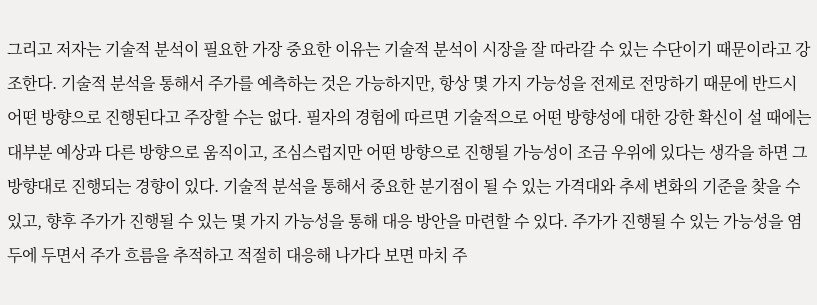그리고 저자는 기술적 분석이 필요한 가장 중요한 이유는 기술적 분석이 시장을 잘 따라갈 수 있는 수단이기 때문이라고 강조한다. 기술적 분석을 통해서 주가를 예측하는 것은 가능하지만, 항상 몇 가지 가능성을 전제로 전망하기 때문에 반드시 어떤 방향으로 진행된다고 주장할 수는 없다. 필자의 경험에 따르면 기술적으로 어떤 방향성에 대한 강한 확신이 설 때에는 대부분 예상과 다른 방향으로 움직이고, 조심스럽지만 어떤 방향으로 진행될 가능성이 조금 우위에 있다는 생각을 하면 그 방향대로 진행되는 경향이 있다. 기술적 분석을 통해서 중요한 분기점이 될 수 있는 가격대와 추세 변화의 기준을 찾을 수 있고, 향후 주가가 진행될 수 있는 몇 가지 가능성을 통해 대응 방안을 마련할 수 있다. 주가가 진행될 수 있는 가능성을 염두에 두면서 주가 흐름을 추적하고 적절히 대응해 나가다 보면 마치 주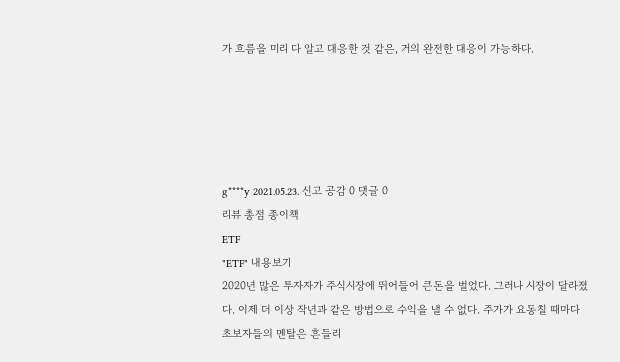가 흐름을 미리 다 알고 대응한 것 같은, 거의 완전한 대응이 가능하다.





g****y 2021.05.23. 신고 공감 0 댓글 0
리뷰 총점 종이책
ETF
"ETF" 내용보기
2020년 많은 투자자가 주식시장에 뛰어들어 큰돈을 벌었다. 그러나 시장이 달라졌다. 이제 더 이상 작년과 같은 방법으로 수익을 낼 수 없다. 주가가 요동칠 때마다 초보자들의 멘탈은 흔들리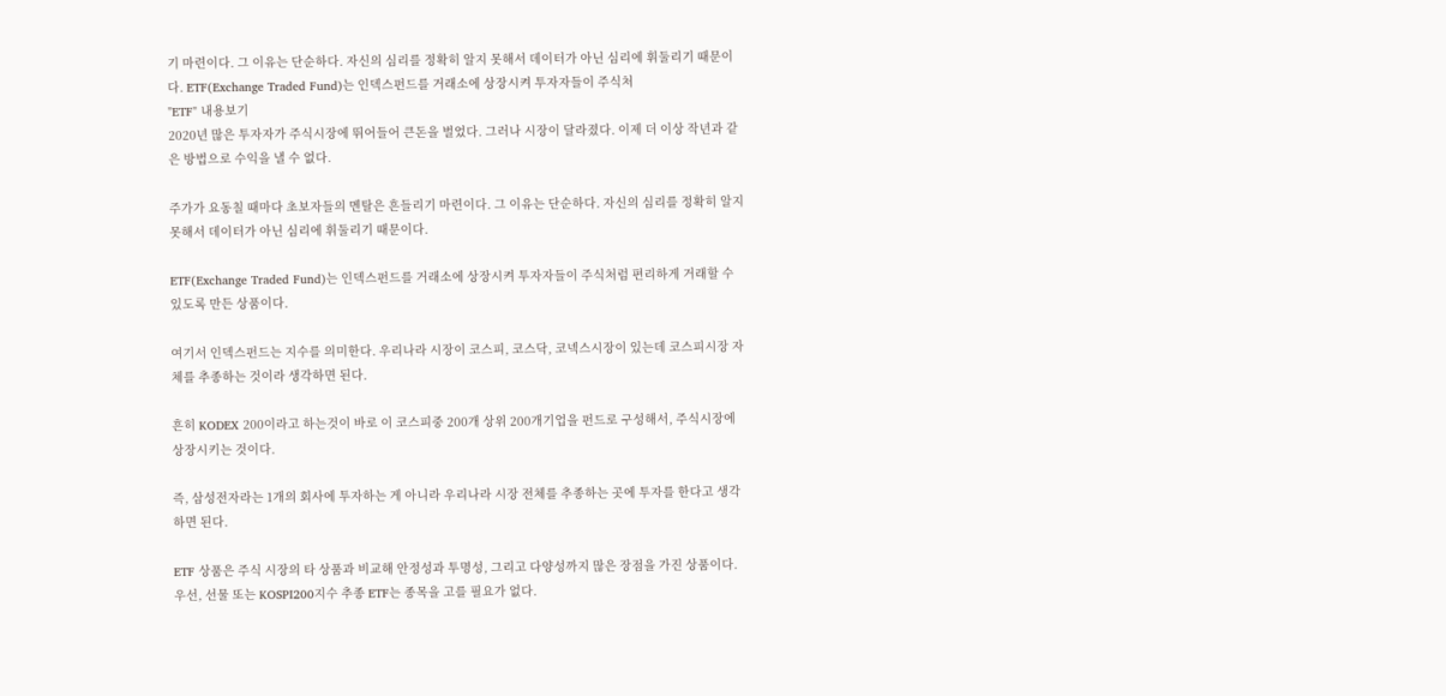기 마련이다. 그 이유는 단순하다. 자신의 심리를 정확히 알지 못해서 데이터가 아닌 심리에 휘둘리기 때문이다. ETF(Exchange Traded Fund)는 인덱스펀드를 거래소에 상장시켜 투자자들이 주식처
"ETF" 내용보기
2020년 많은 투자자가 주식시장에 뛰어들어 큰돈을 벌었다. 그러나 시장이 달라졌다. 이제 더 이상 작년과 같은 방법으로 수익을 낼 수 없다.

주가가 요동칠 때마다 초보자들의 멘탈은 흔들리기 마련이다. 그 이유는 단순하다. 자신의 심리를 정확히 알지 못해서 데이터가 아닌 심리에 휘둘리기 때문이다.

ETF(Exchange Traded Fund)는 인덱스펀드를 거래소에 상장시켜 투자자들이 주식처럼 편리하게 거래할 수 있도록 만든 상품이다.

여기서 인덱스펀드는 지수를 의미한다. 우리나라 시장이 코스피, 코스닥, 코넥스시장이 있는데 코스피시장 자체를 추종하는 것이라 생각하면 된다.

흔히 KODEX 200이라고 하는것이 바로 이 코스피중 200개 상위 200개기업을 펀드로 구성해서, 주식시장에 상장시키는 것이다.

즉, 삼성전자라는 1개의 회사에 투자하는 게 아니라 우리나라 시장 전체를 추종하는 곳에 투자를 한다고 생각하면 된다.

ETF 상품은 주식 시장의 타 상품과 비교해 안정성과 투명성, 그리고 다양성까지 많은 장점을 가진 상품이다. 우선, 선물 또는 KOSPI200지수 추종 ETF는 종목을 고를 필요가 없다.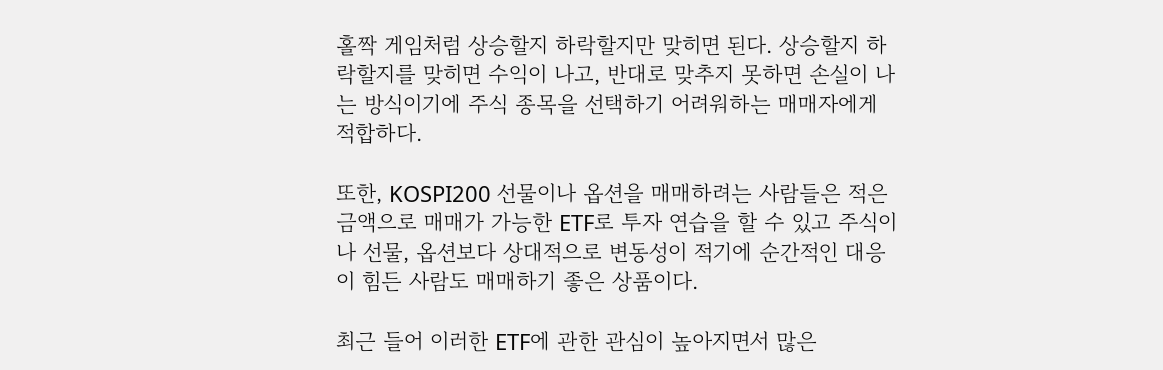홀짝 게임처럼 상승할지 하락할지만 맞히면 된다. 상승할지 하락할지를 맞히면 수익이 나고, 반대로 맞추지 못하면 손실이 나는 방식이기에 주식 종목을 선택하기 어려워하는 매매자에게 적합하다.

또한, KOSPI200 선물이나 옵션을 매매하려는 사람들은 적은 금액으로 매매가 가능한 ETF로 투자 연습을 할 수 있고 주식이나 선물, 옵션보다 상대적으로 변동성이 적기에 순간적인 대응이 힘든 사람도 매매하기 좋은 상품이다.

최근 들어 이러한 ETF에 관한 관심이 높아지면서 많은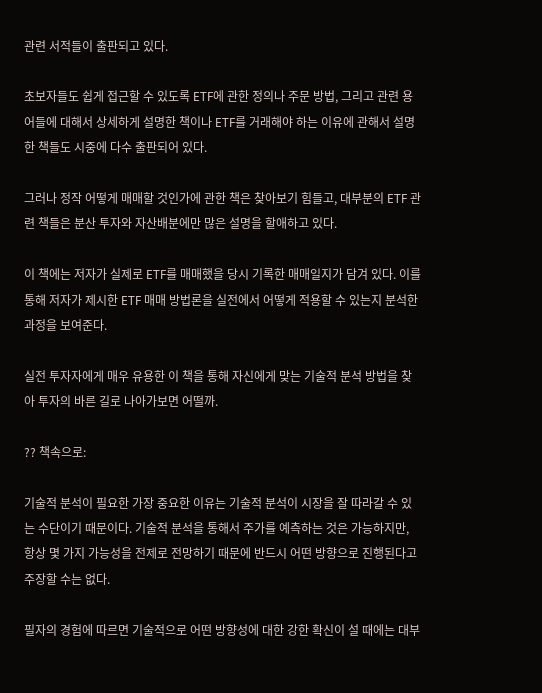관련 서적들이 출판되고 있다.

초보자들도 쉽게 접근할 수 있도록 ETF에 관한 정의나 주문 방법, 그리고 관련 용어들에 대해서 상세하게 설명한 책이나 ETF를 거래해야 하는 이유에 관해서 설명한 책들도 시중에 다수 출판되어 있다.

그러나 정작 어떻게 매매할 것인가에 관한 책은 찾아보기 힘들고, 대부분의 ETF 관련 책들은 분산 투자와 자산배분에만 많은 설명을 할애하고 있다.

이 책에는 저자가 실제로 ETF를 매매했을 당시 기록한 매매일지가 담겨 있다. 이를 통해 저자가 제시한 ETF 매매 방법론을 실전에서 어떻게 적용할 수 있는지 분석한 과정을 보여준다.

실전 투자자에게 매우 유용한 이 책을 통해 자신에게 맞는 기술적 분석 방법을 찾아 투자의 바른 길로 나아가보면 어떨까.

?? 책속으로:

기술적 분석이 필요한 가장 중요한 이유는 기술적 분석이 시장을 잘 따라갈 수 있는 수단이기 때문이다. 기술적 분석을 통해서 주가를 예측하는 것은 가능하지만, 항상 몇 가지 가능성을 전제로 전망하기 때문에 반드시 어떤 방향으로 진행된다고 주장할 수는 없다.

필자의 경험에 따르면 기술적으로 어떤 방향성에 대한 강한 확신이 설 때에는 대부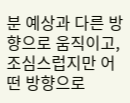분 예상과 다른 방향으로 움직이고, 조심스럽지만 어떤 방향으로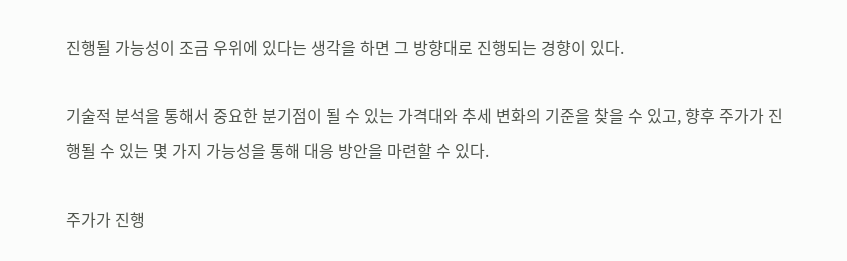진행될 가능성이 조금 우위에 있다는 생각을 하면 그 방향대로 진행되는 경향이 있다.

기술적 분석을 통해서 중요한 분기점이 될 수 있는 가격대와 추세 변화의 기준을 찾을 수 있고, 향후 주가가 진행될 수 있는 몇 가지 가능성을 통해 대응 방안을 마련할 수 있다.

주가가 진행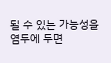될 수 있는 가능성을 염두에 두면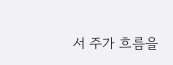서 주가 흐름을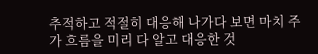추적하고 적절히 대응해 나가다 보면 마치 주가 흐름을 미리 다 알고 대응한 것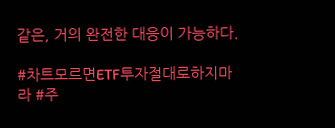같은, 거의 완전한 대응이 가능하다.

#차트모르면ETF투자절대로하지마라 #주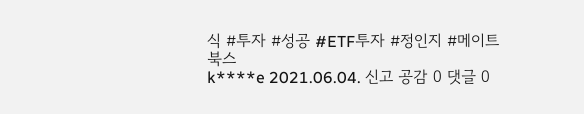식 #투자 #성공 #ETF투자 #정인지 #메이트북스
k****e 2021.06.04. 신고 공감 0 댓글 0